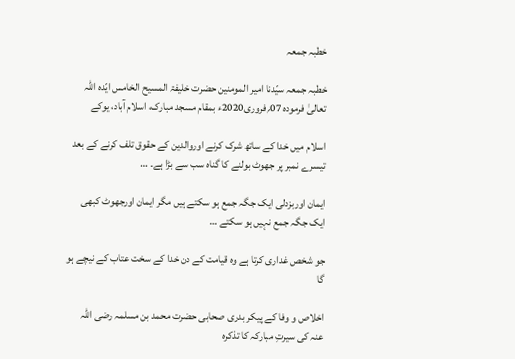خطبہ جمعہ

خطبہ جمعہ سیّدنا امیر المومنین حضرت خلیفۃ المسیح الخامس ایّدہ اللہ تعالیٰ فرمودہ 07؍فروری2020ء بمقام مسجد مبارک، اسلام آباد، یوکے

اسلام میں خدا کے ساتھ شرک کرنے اوروالدین کے حقوق تلف کرنے کے بعد تیسرے نمبر پر جھوٹ بولنے کا گناہ سب سے بڑا ہے۔ …

ایمان اوربزدلی ایک جگہ جمع ہو سکتے ہیں مگر ایمان اورجھوٹ کبھی ایک جگہ جمع نہیں ہو سکتے …

جو شخص غداری کرتا ہے وہ قیامت کے دن خدا کے سخت عتاب کے نیچے ہو گا

اخلاص و وفا کے پیکر بدری صحابی حضرت محمد بن مسلمہ رضی اللہ عنہ کی سیرتِ مبارکہ کا تذکرہ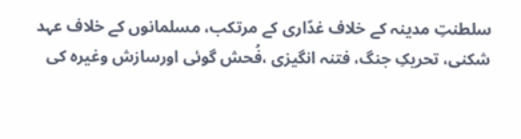سلطنتِ مدینہ کے خلاف غدّاری کے مرتکب، مسلمانوں کے خلاف عہد شکنی، تحریکِ جنگ، فتنہ انگیزی ،فُحش گوئی اورسازش وغیرہ کی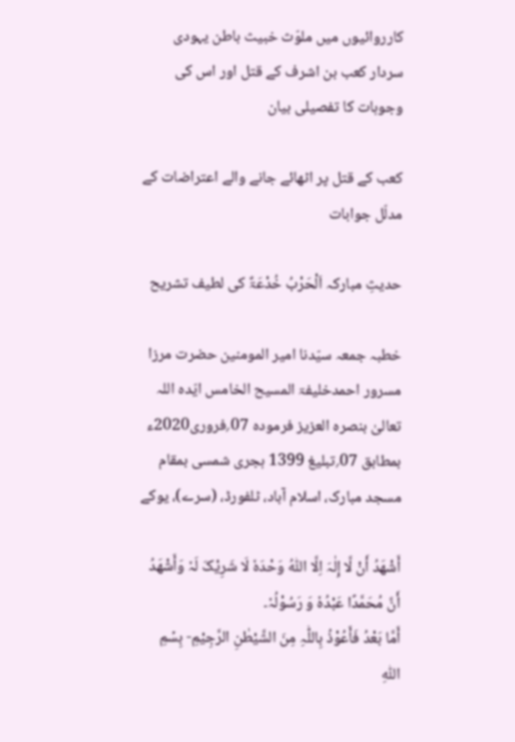کارروائیوں میں ملوّث خبیث باطن یہودی سردار کعب بن اشرف کے قتل اور اس کی وجوہات کا تفصیلی بیان

کعب کے قتل پر اٹھائے جانے والے اعتراضات کے مدلّل جوابات

حدیثِ مبارکہ اَلْحَرْبُ خُدْعَۃٌ کی لطیف تشریح

خطبہ جمعہ سیّدنا امیر المومنین حضرت مرزا مسرور احمدخلیفۃ المسیح الخامس ایّدہ اللہ تعالیٰ بنصرہ العزیز فرمودہ 07؍فروری2020ء بمطابق 07؍تبلیغ 1399 ہجری شمسی بمقام مسجد مبارک، اسلام آباد، ٹلفورڈ، (سرے)، یوکے

أَشْھَدُ أَنْ لَّا إِلٰہَ اِلَّا اللّٰہُ وَحْدَہٗ لَا شَرِيْکَ لَہٗ وَأَشْھَدُ أَنَّ مُحَمَّدًا عَبْدُہٗ وَ رَسُوْلُہٗ۔
أَمَّا بَعْدُ فَأَعُوْذُ بِاللّٰہِ مِنَ الشَّيْطٰنِ الرَّجِيْمِ- بِسۡمِ اللّٰہِ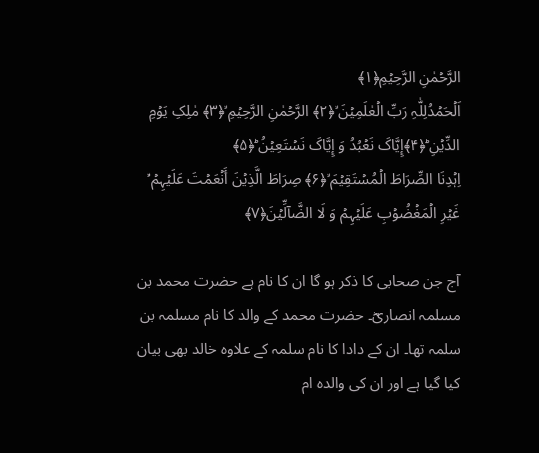الرَّحۡمٰنِ الرَّحِیۡمِ﴿۱﴾
اَلۡحَمۡدُلِلّٰہِ رَبِّ الۡعٰلَمِیۡنَ ۙ﴿۲﴾ الرَّحۡمٰنِ الرَّحِیۡمِ ۙ﴿۳﴾ مٰلِکِ یَوۡمِ الدِّیۡنِ ؕ﴿۴﴾إِیَّاکَ نَعۡبُدُ وَ إِیَّاکَ نَسۡتَعِیۡنُ ؕ﴿۵﴾
اِہۡدِنَا الصِّرَاطَ الۡمُسۡتَقِیۡمَ ۙ﴿۶﴾ صِرَاطَ الَّذِیۡنَ أَنۡعَمۡتَ عَلَیۡہِمۡ ۬ۙ غَیۡرِ الۡمَغۡضُوۡبِ عَلَیۡہِمۡ وَ لَا الضَّآلِّیۡنَ﴿۷﴾

آج جن صحابی کا ذکر ہو گا ان کا نام ہے حضرت محمد بن مسلمہ انصاریؓ۔ حضرت محمد کے والد کا نام مسلمہ بن سلمہ تھا۔ ان کے دادا کا نام سلمہ کے علاوہ خالد بھی بیان کیا گیا ہے اور ان کی والدہ ام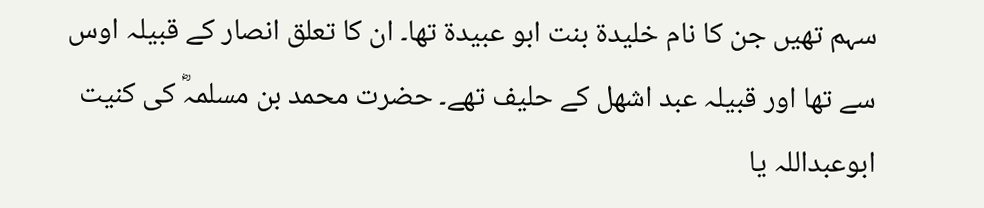سہم تھیں جن کا نام خلیدة بنت ابو عبیدة تھا۔ ان کا تعلق انصار کے قبیلہ اوس سے تھا اور قبیلہ عبد اشھل کے حلیف تھے۔ حضرت محمد بن مسلمہؓ کی کنیت ابوعبداللہ یا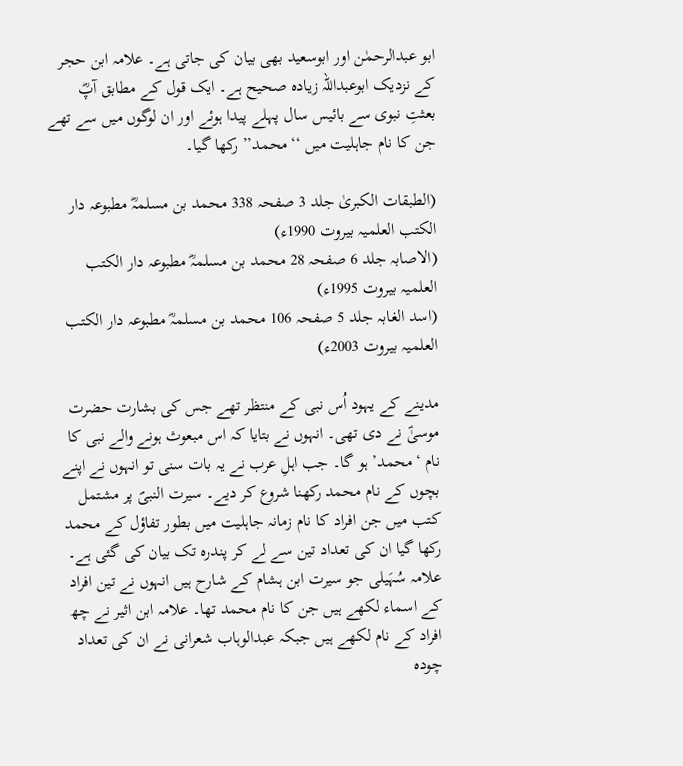ابو عبدالرحمٰن اور ابوسعید بھی بیان کی جاتی ہے۔ علامہ ابن حجر کے نزدیک ابوعبداللہ زیادہ صحیح ہے۔ ایک قول کے مطابق آپؓ بعثتِ نبوی سے بائیس سال پہلے پیدا ہوئے اور ان لوگوں میں سے تھے جن کا نام جاہلیت میں ‘‘محمد’’ رکھا گیا۔

(الطبقات الکبریٰ جلد 3 صفحہ 338 محمد بن مسلمہؓ مطبوعہ دار الکتب العلمیہ بیروت 1990ء)
(الاصابہ جلد 6 صفحہ 28 محمد بن مسلمہؓ مطبوعہ دار الکتب العلمیہ بیروت 1995ء)
(اسد الغابہ جلد 5 صفحہ 106 محمد بن مسلمہؓ مطبوعہ دار الکتب العلمیہ بیروت 2003ء)

مدینے کے یہود اُس نبی کے منتظر تھے جس کی بشارت حضرت موسیٰؑ نے دی تھی۔ انہوں نے بتایا کہ اس مبعوث ہونے والے نبی کا نام ‘محمد’ ہو گا۔ جب اہلِ عرب نے یہ بات سنی تو انہوں نے اپنے بچوں کے نام محمد رکھنا شروع کر دیے۔ سیرت النبیؐ پر مشتمل کتب میں جن افراد کا نام زمانہ جاہلیت میں بطور تفاؤل کے محمد رکھا گیا ان کی تعداد تین سے لے کر پندرہ تک بیان کی گئی ہے۔ علامہ سُہَیلی جو سیرت ابن ہشام کے شارح ہیں انہوں نے تین افراد کے اسماء لکھے ہیں جن کا نام محمد تھا۔ علامہ ابن اثیر نے چھ افراد کے نام لکھے ہیں جبکہ عبدالوہاب شعرانی نے ان کی تعداد چودہ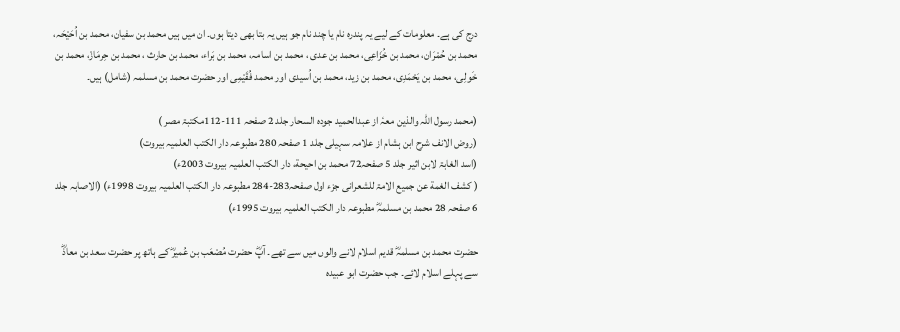درج کی ہے۔ معلومات کے لیے یہ پندرہ نام یا چند نام جو ہیں یہ بتا بھی دیتا ہوں۔ ان میں ہیں محمد بن سفیان، محمد بن اُحَیْحَہ، محمد بن حُمْرَان، محمد بن خُزَاعِی، محمد بن عدی ، محمد بن اسامہ، محمد بن بَراء، محمد بن حارث ، محمد بن حِرمَازْ، محمد بن خَولِی، محمد بن یَحْمَدِی، محمد بن زید، محمد بن اُسیدی اور محمد فُقَیْمِی اور حضرت محمد بن مسلمہ (شامل) ہیں۔

(محمد رسول اللہ والذین معہٗ از عبدالحمید جودہ السحار جلد 2 صفحہ 111-112مکتبۃ مصر )
(روض الانف شرح ابن ہشام از علامہ سہیلی جلد 1 صفحہ 280 مطبوعہ دار الکتب العلمیہ بیروت)
(اسد الغابۃ لابن اثیر جلد 5 صفحہ72 محمد بن احیحة، دار الکتب العلمیہ بیروت 2003ء)
( کشف الغمة عن جمیع الامۃ للشعرانی جزء اول صفحہ283-284 مطبوعہ دار الکتب العلمیہ بیروت 1998ء) (الاصابہ جلد 6 صفحہ 28 محمد بن مسلمہؓ مطبوعہ دار الکتب العلمیہ بیروت 1995ء)

حضرت محمد بن مسلمہؓ قدیم اسلام لانے والوں میں سے تھے۔ آپؓ حضرت مُصْعَب بن عُمیرؓ کے ہاتھ پر حضرت سعد بن معاذؓ سے پہلے اسلام لائے۔ جب حضرت ابو عبیدہ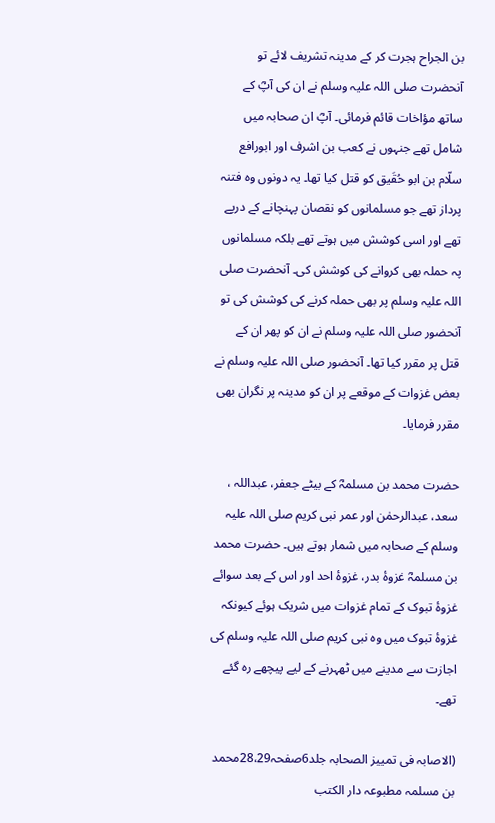بن الجراح ہجرت کر کے مدینہ تشریف لائے تو آنحضرت صلی اللہ علیہ وسلم نے ان کی آپؓ کے ساتھ مؤاخات قائم فرمائی۔ آپؓ ان صحابہ میں شامل تھے جنہوں نے کعب بن اشرف اور ابورافع سلّام بن ابو حُقَیق کو قتل کیا تھا۔ یہ دونوں وہ فتنہ پرداز تھے جو مسلمانوں کو نقصان پہنچانے کے درپے تھے اور اسی کوشش میں ہوتے تھے بلکہ مسلمانوں پہ حملہ بھی کروانے کی کوشش کی۔ آنحضرت صلی اللہ علیہ وسلم پر بھی حملہ کرنے کی کوشش کی تو آنحضور صلی اللہ علیہ وسلم نے ان کو پھر ان کے قتل پر مقرر کیا تھا۔ آنحضور صلی اللہ علیہ وسلم نے بعض غزوات کے موقعے پر ان کو مدینہ پر نگران بھی مقرر فرمایا۔

حضرت محمد بن مسلمہؓ کے بیٹے جعفر، عبداللہ ، سعد، عبدالرحمٰن اور عمر نبی کریم صلی اللہ علیہ وسلم کے صحابہ میں شمار ہوتے ہیں۔ حضرت محمد بن مسلمہؓ غزوۂ بدر، غزوۂ احد اور اس کے بعد سوائے غزوۂ تبوک کے تمام غزوات میں شریک ہوئے کیونکہ غزوۂ تبوک میں وہ نبی کریم صلی اللہ علیہ وسلم کی اجازت سے مدینے میں ٹھہرنے کے لیے پیچھے رہ گئے تھے۔

(الاصابہ فی تمییز الصحابہ جلد6صفحہ28،29محمد بن مسلمہ مطبوعہ دار الکتب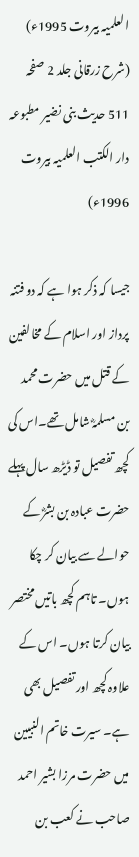العلمیہ بیروت 1995ء)
(شرح زرقانی جلد 2 صفحہ 511 حدیث بنی نضیر مطبوعہ دار الکتب العلمیہ بیروت 1996ء)

جیسا کہ ذکر ہوا ہے کہ دو فتنہ پرداز اور اسلام کے مخالفین کے قتل میں حضرت محمد بن مسلمہؓ شامل تھے۔اس کی کچھ تفصیل تو ڈیڑھ سال پہلے حضرت عبادہ بن بشرؓ کے حوالے سے بیان کر چکا ہوں۔ تاہم کچھ باتیں مختصر بیان کرتا ہوں۔ اس کے علاوہ کچھ اور تفصیل بھی ہے۔ سیرت خاتم النبیین میں حضرت مرزا بشیر احمد صاحب نے کعب بن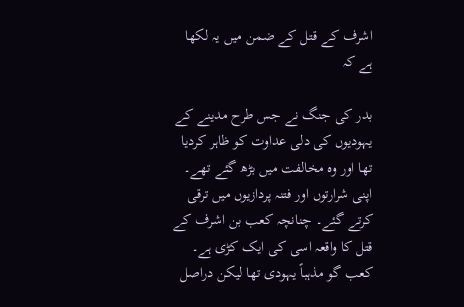اشرف کے قتل کے ضمن میں یہ لکھا ہے کہ

بدر کی جنگ نے جس طرح مدینے کے یہودیوں کی دلی عداوت کو ظاہر کردیا تھا اور وہ مخالفت میں بڑھ گئے تھے۔ اپنی شرارتوں اور فتنہ پردازیوں میں ترقی کرتے گئے۔ چنانچہ کعب بن اشرف کے قتل کا واقعہ اسی کی ایک کڑی ہے۔ کعب گو مذہباً یہودی تھا لیکن دراصل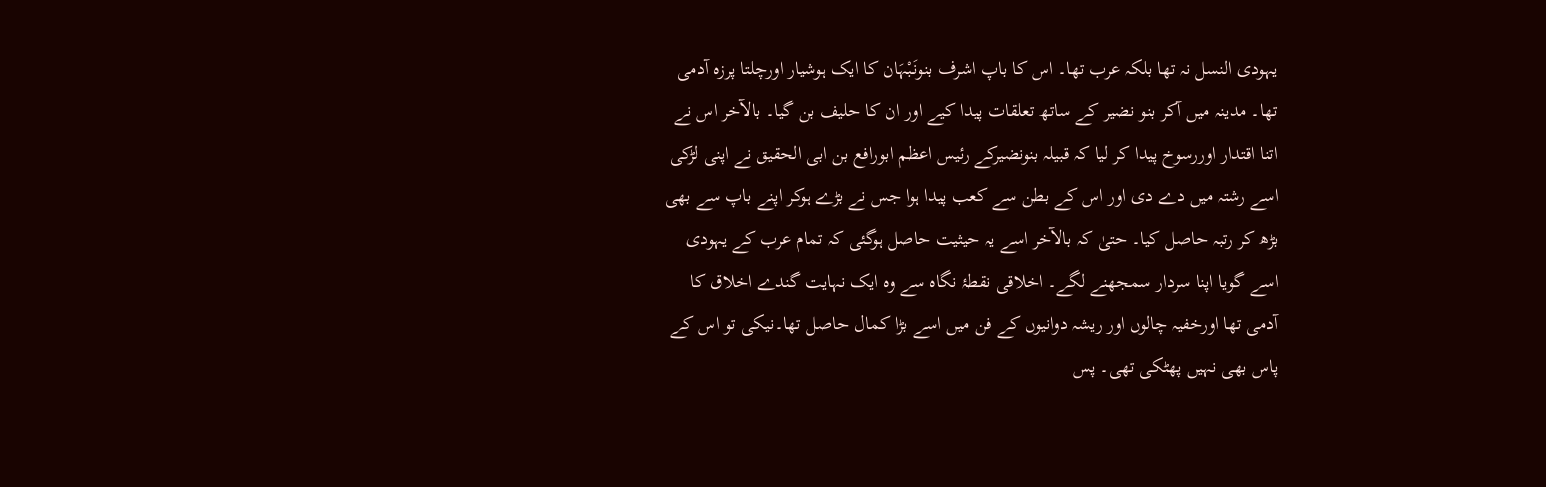یہودی النسل نہ تھا بلکہ عرب تھا۔ اس کا باپ اشرف بنونَبْہَان کا ایک ہوشیار اورچلتا پرزہ آدمی تھا۔ مدینہ میں آکر بنو نضیر کے ساتھ تعلقات پیدا کیے اور ان کا حلیف بن گیا۔ بالآخر اس نے اتنا اقتدار اوررسوخ پیدا کر لیا کہ قبیلہ بنونضیرکے رئیس اعظم ابورافع بن ابی الحقیق نے اپنی لڑکی اسے رشتہ میں دے دی اور اس کے بطن سے کعب پیدا ہوا جس نے بڑے ہوکر اپنے باپ سے بھی بڑھ کر رتبہ حاصل کیا۔ حتیٰ کہ بالآخر اسے یہ حیثیت حاصل ہوگئی کہ تمام عرب کے یہودی اسے گویا اپنا سردار سمجھنے لگے۔ اخلاقی نقطۂ نگاہ سے وہ ایک نہایت گندے اخلاق کا آدمی تھا اورخفیہ چالوں اور ریشہ دوانیوں کے فن میں اسے بڑا کمال حاصل تھا۔نیکی تو اس کے پاس بھی نہیں پھٹکی تھی۔ پس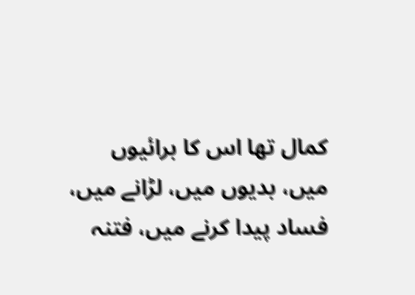کمال تھا اس کا برائیوں میں، بدیوں میں، لڑانے میں، فساد پیدا کرنے میں، فتنہ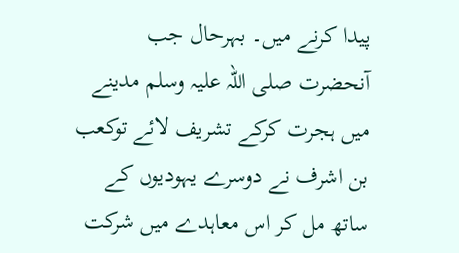پیدا کرنے میں۔ بہرحال جب آنحضرت صلی اللہ علیہ وسلم مدینے میں ہجرت کرکے تشریف لائے توکعب بن اشرف نے دوسرے یہودیوں کے ساتھ مل کر اس معاہدے میں شرکت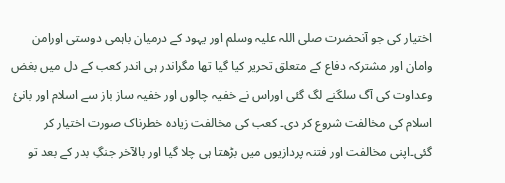اختیار کی جو آنحضرت صلی اللہ علیہ وسلم اور یہود کے درمیان باہمی دوستی اورامن وامان اور مشترکہ دفاع کے متعلق تحریر کیا گیا تھا مگراندر ہی اندر کعب کے دل میں بغض وعداوت کی آگ سلگنے لگ گئی اوراس نے خفیہ چالوں اور خفیہ ساز باز سے اسلام اور بانیٔ اسلام کی مخالفت شروع کر دی۔ کعب کی مخالفت زیادہ خطرناک صورت اختیار کر گئی۔اپنی مخالفت اور فتنہ پردازیوں میں بڑھتا ہی چلا گیا اور بالآخر جنگِ بدر کے بعد تو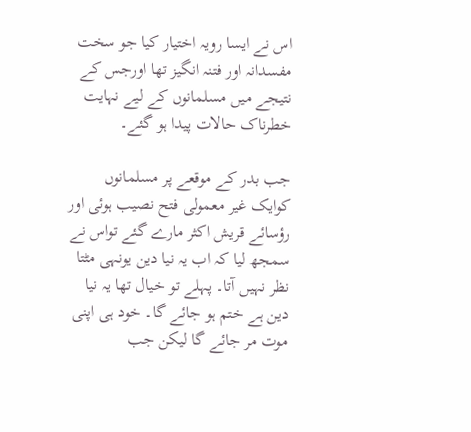اس نے ایسا رویہ اختیار کیا جو سخت مفسدانہ اور فتنہ انگیز تھا اورجس کے نتیجے میں مسلمانوں کے لیے نہایت خطرناک حالات پیدا ہو گئے۔

جب بدر کے موقعے پر مسلمانوں کوایک غیر معمولی فتح نصیب ہوئی اور رؤسائے قریش اکثر مارے گئے تواس نے سمجھ لیا کہ اب یہ نیا دین یونہی مٹتا نظر نہیں آتا۔ پہلے تو خیال تھا یہ نیا دین ہے ختم ہو جائے گا۔ خود ہی اپنی موت مر جائے گا لیکن جب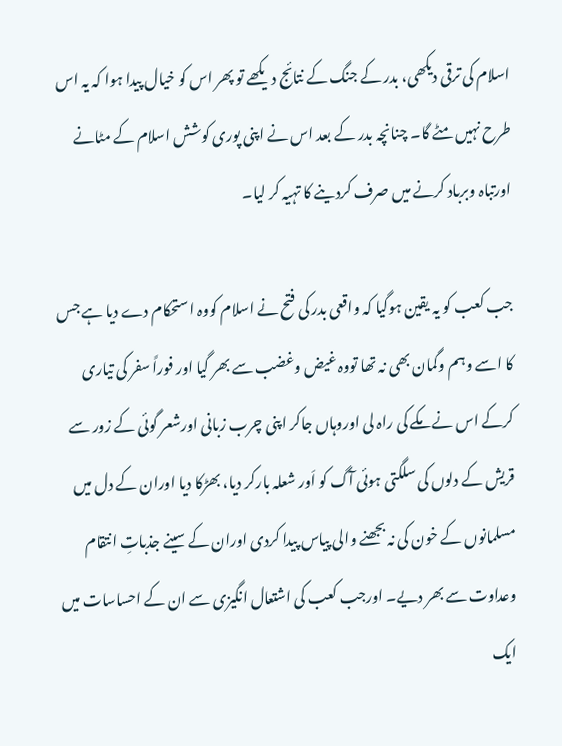اسلام کی ترقی دیکھی، بدر کے جنگ کے نتائج دیکھے تو پھر اس کو خیال پیدا ہوا کہ یہ اس طرح نہیں مٹے گا۔ چنانچہ بدر کے بعد اس نے اپنی پوری کوشش اسلام کے مٹانے اورتباہ وبرباد کرنے میں صرف کردینے کا تہیہ کر لیا۔

جب کعب کو یہ یقین ہوگیا کہ واقعی بدر کی فتح نے اسلام کووہ استحکام دے دیا ہے جس کا اسے وہم وگمان بھی نہ تھا تووہ غیض وغضب سے بھر گیا اور فوراً سفر کی تیاری کرکے اس نے مکے کی راہ لی اوروہاں جاکر اپنی چرب زبانی اورشعر گوئی کے زور سے قریش کے دلوں کی سلگتی ہوئی آگ کو اَور شعلہ بارکر دیا، بھڑکا دیا اوران کے دل میں مسلمانوں کے خون کی نہ بجھنے والی پیاس پیدا کردی اوران کے سینے جذباتِ انتقام وعداوت سے بھر دیے۔ اورجب کعب کی اشتعال انگیزی سے ان کے احساسات میں ایک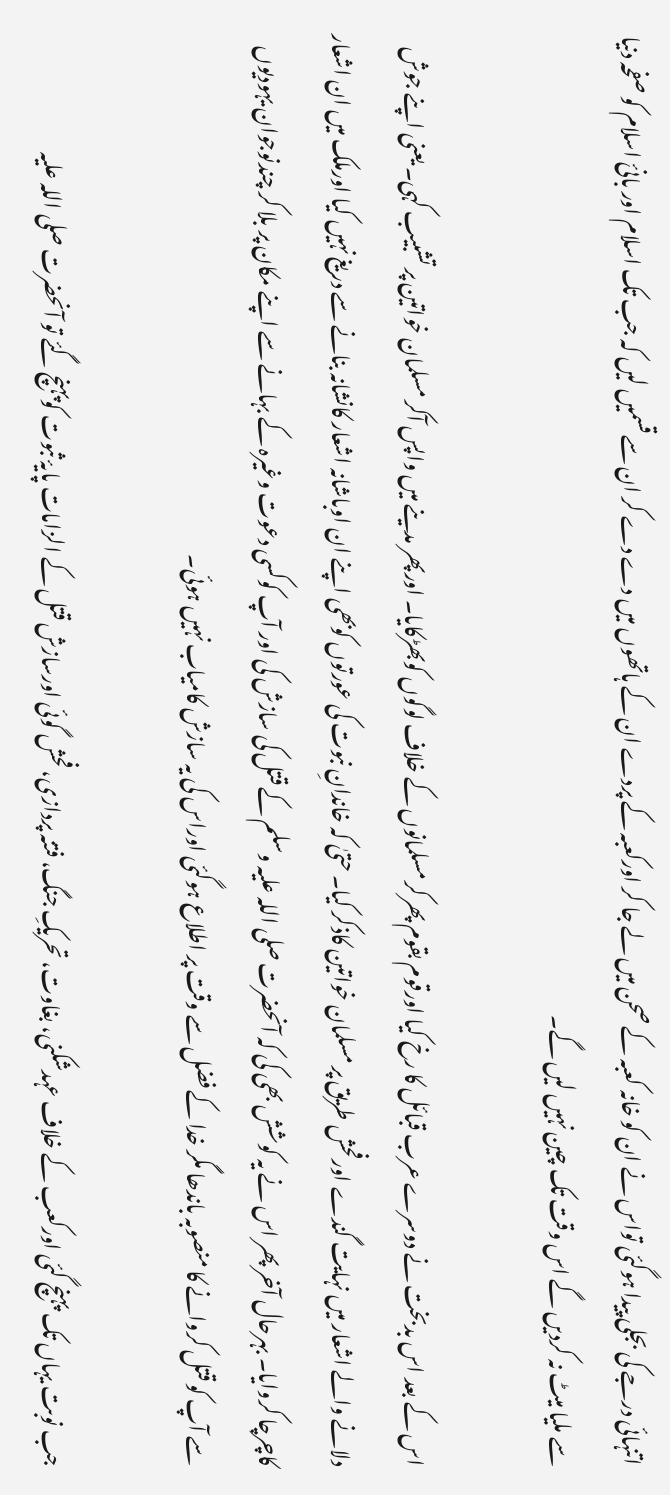اتنہائی درجے کی بجلی پیدا ہوگئی تواس نے ان کو خانہ کعبہ کے صحن میں لے جا کر اورکعبہ کے پردے ان کے ہاتھوں میں دے دے کر ان سے قسمیں لیں کہ جب تک اسلام اور بانیٔ اسلام کو صفحہ دنیا سے ملیا میٹ نہ کردیں گے اس وقت تک چین نہیں لیں گے۔

اس کے بعد اس بدبخت نے دوسرے عرب قبائل کا رخ کیا اورقوم بقوم پھرکر مسلمانوں کے خلاف لوگوں کوبھڑکایا۔ اورپھر مدینے میں واپس آکر مسلمان خواتین پر تشبیب کہی۔ یعنی اپنے جوش دلانے والے اشعار میں نہایت گندے اورفحش طریق پر مسلمان خواتین کاذکر کیا۔ حتیٰ کہ خاندانِ نبوت کی عورتوں کوبھی اپنے ان اوباشانہ اشعار کانشانہ بنانے سے دریغ نہیں کیا اورملک میں ان اشعار کاچرچا کروایا۔ بہرحال آخر پھر اس نے یہ کوشش بھی کی کہ آنحضرت صلی اللہ علیہ وسلم کے قتل کی سازش کی اور آپ کوکسی دعوت وغیرہ کے بہانے سے اپنے مکان پر بلا کر چندنوجوان یہودیوں سے آپ کو قتل کروانے کا منصوبہ باندھا مگر خدا کے فضل سے وقت پر اطلاع ہوگئی اوراس کی یہ سازش کامیاب نہیں ہوئی۔

جب نوبت یہاں تک پہنچ گئی اورکعب کے خلاف عہدشکنی، بغاوت، تحریکِ جنگ، فتنہ پردازی، فحش گوئی اورسازش قتل کے الزامات پایۂ ثبوت کوپہنچ گئے تو آنحضرت صلی اللہ علیہ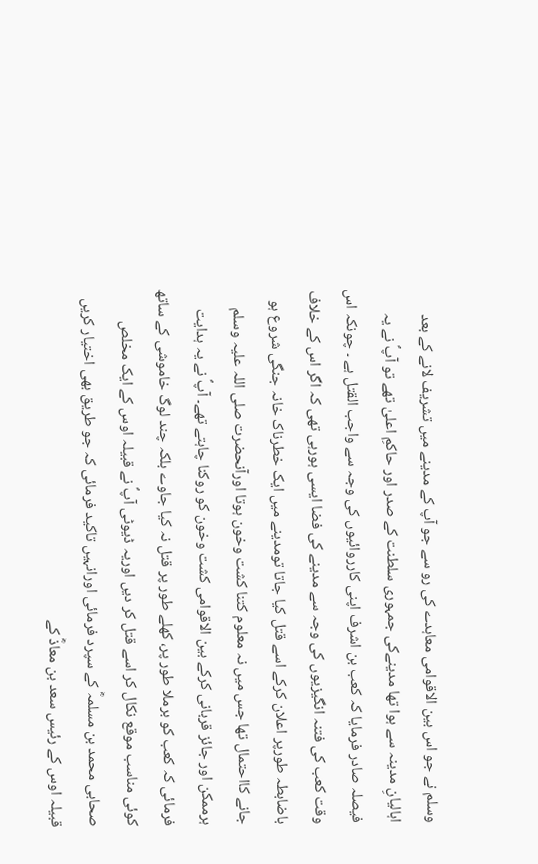وسلم نے جو اس بین الاقوامی معاہدے کی رو سے جو آپ کے مدینے میں تشریف لانے کے بعد اہالیانِ مدینہ سے ہوا تھا مدینےکی جمہوری سلطنت کے صدر اور حاکمِ اعلیٰ تھے تو آپؐ نے یہ فیصلہ صادر فرمایا کہ کعب بن اشرف اپنی کارروائیوں کی وجہ سے واجب القتل ہے ۔ چونکہ اس وقت کعب کی فتنہ انگیزیوں کی وجہ سے مدینے کی فضا ایسی ہورہی تھی کہ اگر اس کے خلاف باضابطہ طورپر اعلان کرکے اسے قتل کیا جاتا تومدینے میں ایک خطرناک خانہ جنگی شروع ہو جانے کااحتمال تھا جس میں نہ معلوم کتنا کشت وخون ہوتا اورآنحضرت صلی اللہ علیہ وسلم ہرممکن اور جائز قربانی کرکے بین الاقوامی کشت وخون کو روکنا چاہتے تھے۔ آپؐ نے یہ ہدایت فرمائی کہ کعب کو برملا طور پر، کھلے طور پر قتل نہ کیا جاوے بلکہ چند لوگ خاموشی کے ساتھ کوئی مناسب موقع نکال کر اسے قتل کر دیں اوریہ ڈیوٹی آپؐ نے قبیلہ اوس کے ایک مخلص صحابی محمد بن مسلمہؓ کے سپرد فرمائی اورانہیں تاکید فرمائی کہ جو طریق بھی اختیار کریں قبیلہ اوس کے رئیس سعد بن معاذؓ کے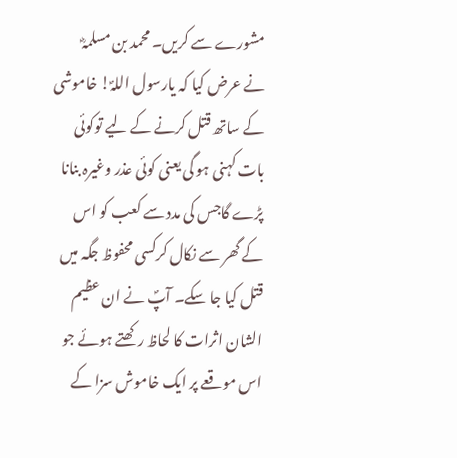مشورے سے کریں۔ محمد بن مسلمہؓ نے عرض کیا کہ یارسول اللہؐ! خاموشی کے ساتھ قتل کرنے کے لیے توکوئی بات کہنی ہو گی یعنی کوئی عذر وغیرہ بنانا پڑے گاجس کی مدد سے کعب کو اس کے گھر سے نکال کرکسی محفوظ جگہ میں قتل کیا جا سکے۔ آپؐ نے ان عظیم الشان اثرات کا لحاظ رکھتے ہوئے جو اس موقعے پر ایک خاموش سزا کے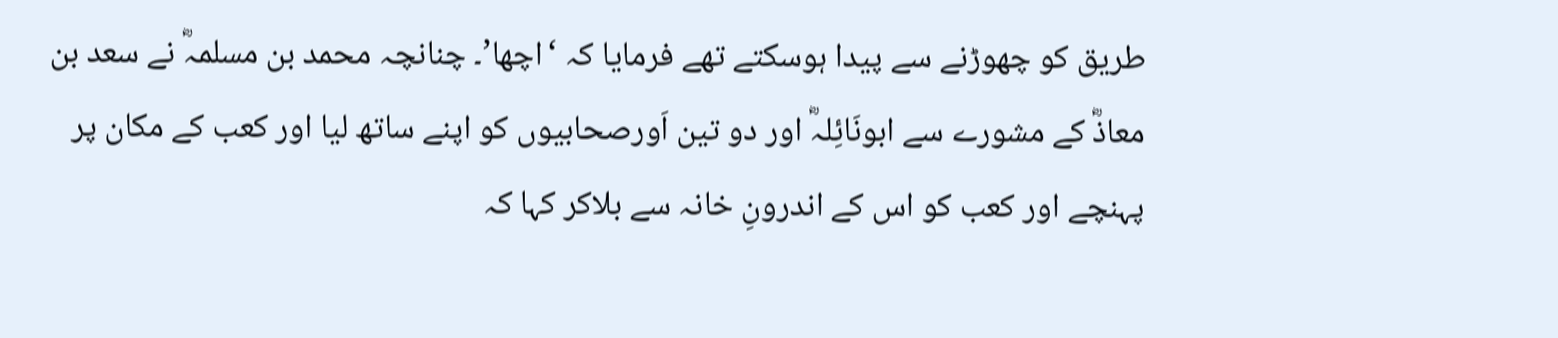طریق کو چھوڑنے سے پیدا ہوسکتے تھے فرمایا کہ ‘اچھا’۔ چنانچہ محمد بن مسلمہؓ نے سعد بن معاذؓ کے مشورے سے ابونَائِلہؓ اور دو تین اَورصحابیوں کو اپنے ساتھ لیا اور کعب کے مکان پر پہنچے اور کعب کو اس کے اندرونِ خانہ سے بلاکر کہا کہ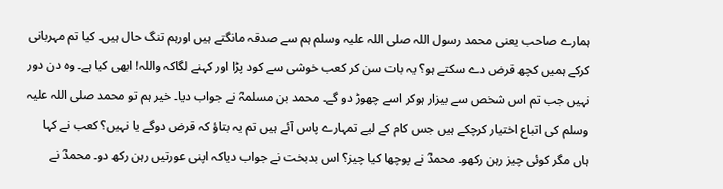ہمارے صاحب یعنی محمد رسول اللہ صلی اللہ علیہ وسلم ہم سے صدقہ مانگتے ہیں اورہم تنگ حال ہیں۔ کیا تم مہربانی کرکے ہمیں کچھ قرض دے سکتے ہو؟ یہ بات سن کر کعب خوشی سے کود پڑا اور کہنے لگاکہ واللہ! ابھی کیا ہے۔ وہ دن دور نہیں جب تم اس شخص سے بیزار ہوکر اسے چھوڑ دو گے۔ محمد بن مسلمہؓ نے جواب دیا۔ خیر ہم تو محمد صلی اللہ علیہ وسلم کی اتباع اختیار کرچکے ہیں جس کام کے لیے تمہارے پاس آئے ہیں تم یہ بتاؤ کہ قرض دوگے یا نہیں؟ کعب نے کہا ہاں مگر کوئی چیز رہن رکھو۔ محمدؓ نے پوچھا کیا چیز؟ اس بدبخت نے جواب دیاکہ اپنی عورتیں رہن رکھ دو۔ محمدؓ نے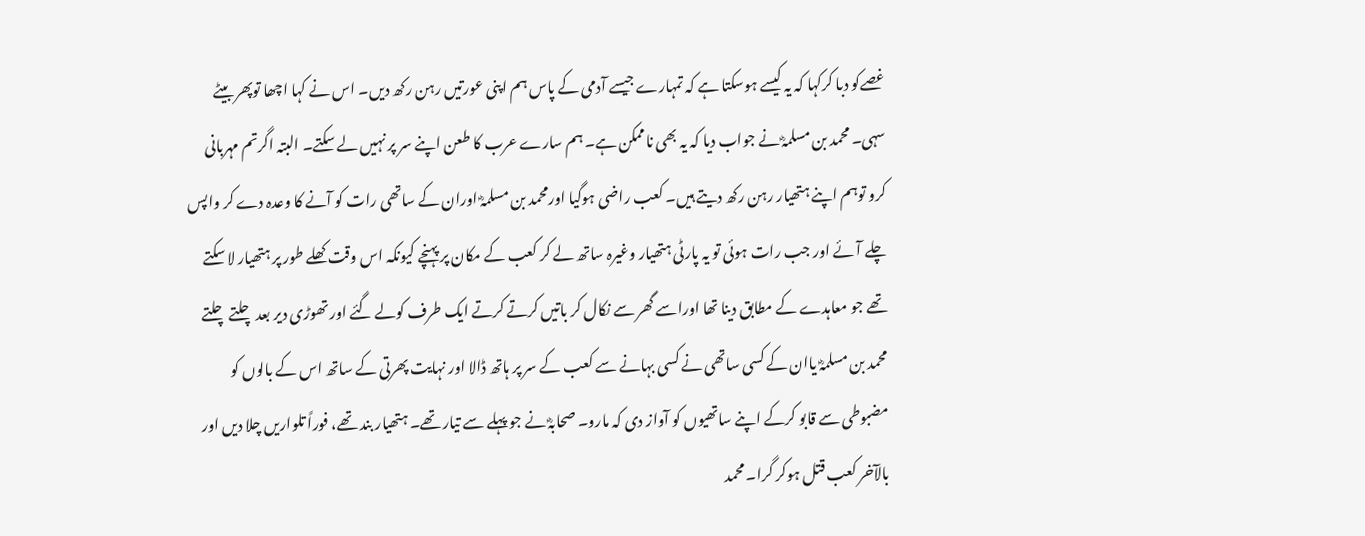غصےکو دبا کرکہا کہ یہ کیسے ہوسکتا ہے کہ تمہارے جیسے آدمی کے پاس ہم اپنی عورتیں رہن رکھ دیں۔ اس نے کہا اچھا توپھر بیٹے سہی۔ محمد بن مسلمہؓ نے جواب دیا کہ یہ بھی ناممکن ہے۔ ہم سارے عرب کا طعن اپنے سر پر نہیں لے سکتے۔ البتہ اگرتم مہربانی کرو توہم اپنے ہتھیار رہن رکھ دیتے ہیں۔ کعب راضی ہوگیا اورمحمد بن مسلمہؓ اوران کے ساتھی رات کو آنے کا وعدہ دے کر واپس چلے آئے اور جب رات ہوئی تو یہ پارٹی ہتھیار وغیرہ ساتھ لے کر کعب کے مکان پر پہنچے کیونکہ اس وقت کھلے طور پر ہتھیار لا سکتے تھے جو معاہدے کے مطابق دینا تھا اوراسے گھر سے نکال کر باتیں کرتے کرتے ایک طرف کولے گئے اور تھوڑی دیر بعد چلتے چلتے محمد بن مسلمہؓ یاان کے کسی ساتھی نے کسی بہانے سے کعب کے سر پر ہاتھ ڈالا اور نہایت پھرتی کے ساتھ اس کے بالوں کو مضبوطی سے قابو کرکے اپنے ساتھیوں کو آواز دی کہ مارو۔ صحابہؓ نے جو پہلے سے تیار تھے۔ ہتھیار بند تھے، فوراً تلواریں چلا دیں اور بالآخر کعب قتل ہوکر گرا۔ محمد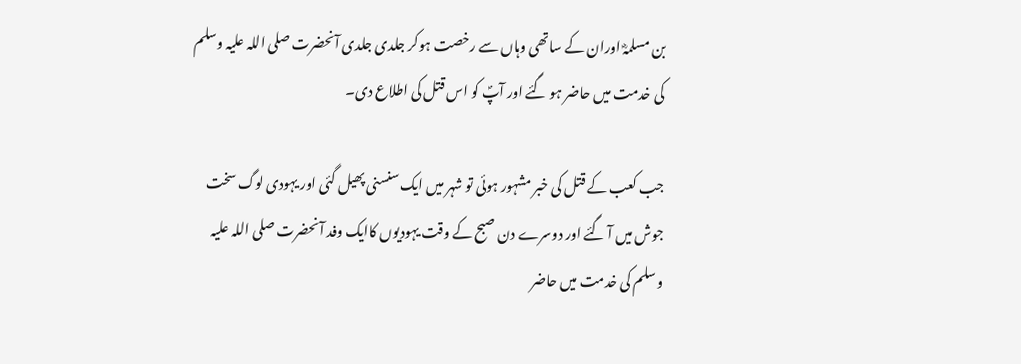بن مسلمہؓ اوران کے ساتھی وہاں سے رخصت ہوکر جلدی جلدی آنحضرت صلی اللہ علیہ وسلم کی خدمت میں حاضر ہو گئے اور آپؐ کو اس قتل کی اطلاع دی۔

جب کعب کے قتل کی خبر مشہور ہوئی تو شہر میں ایک سنسنی پھیل گئی اور یہودی لوگ سخت جوش میں آ گئے اور دوسرے دن صبح کے وقت یہودیوں کاایک وفد آنحضرت صلی اللہ علیہ وسلم کی خدمت میں حاضر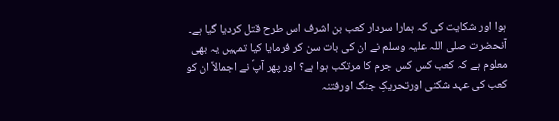ہوا اور شکایت کی کہ ہمارا سردار کعب بن اشرف اس طرح قتل کردیا گیا ہے۔ آنحضرت صلی اللہ علیہ وسلم نے ان کی بات سن کر فرمایا کیا تمہیں یہ بھی معلوم ہے کہ کعب کس کس جرم کا مرتکب ہوا ہے؟ اور پھر آپؐ نے اجمالاً ان کو کعب کی عہد شکنی اورتحریکِ جنگ اورفتنہ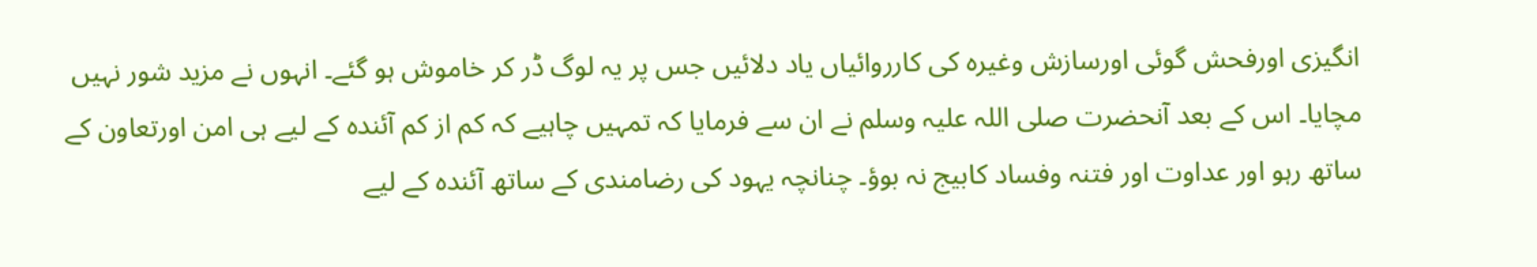انگیزی اورفحش گوئی اورسازش وغیرہ کی کارروائیاں یاد دلائیں جس پر یہ لوگ ڈر کر خاموش ہو گئے۔ انہوں نے مزید شور نہیں مچایا۔ اس کے بعد آنحضرت صلی اللہ علیہ وسلم نے ان سے فرمایا کہ تمہیں چاہیے کہ کم از کم آئندہ کے لیے ہی امن اورتعاون کے ساتھ رہو اور عداوت اور فتنہ وفساد کابیج نہ بوؤ۔ چنانچہ یہود کی رضامندی کے ساتھ آئندہ کے لیے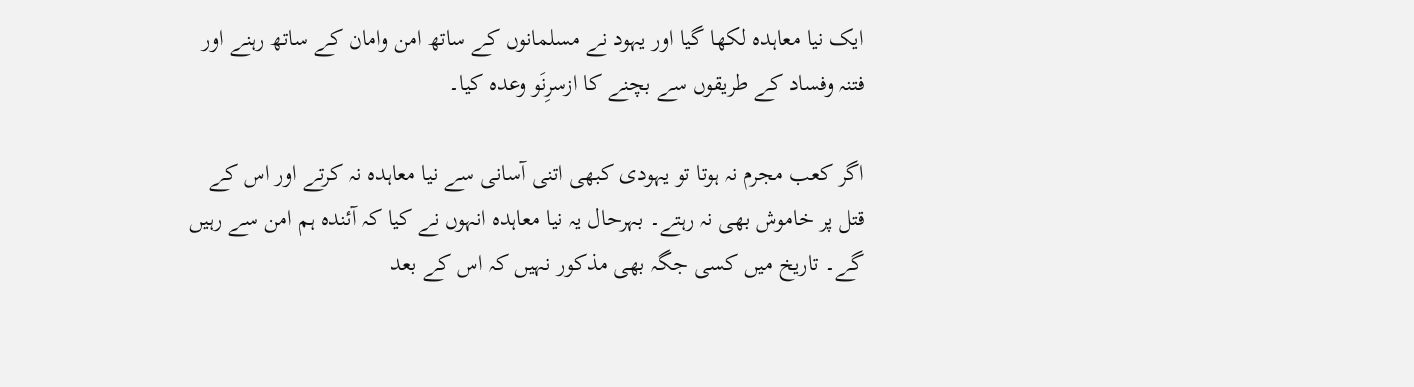ایک نیا معاہدہ لکھا گیا اور یہود نے مسلمانوں کے ساتھ امن وامان کے ساتھ رہنے اور فتنہ وفساد کے طریقوں سے بچنے کا ازسرِنَو وعدہ کیا۔

اگر کعب مجرم نہ ہوتا تو یہودی کبھی اتنی آسانی سے نیا معاہدہ نہ کرتے اور اس کے قتل پر خاموش بھی نہ رہتے۔ بہرحال یہ نیا معاہدہ انہوں نے کیا کہ آئندہ ہم امن سے رہیں گے۔ تاریخ میں کسی جگہ بھی مذکور نہیں کہ اس کے بعد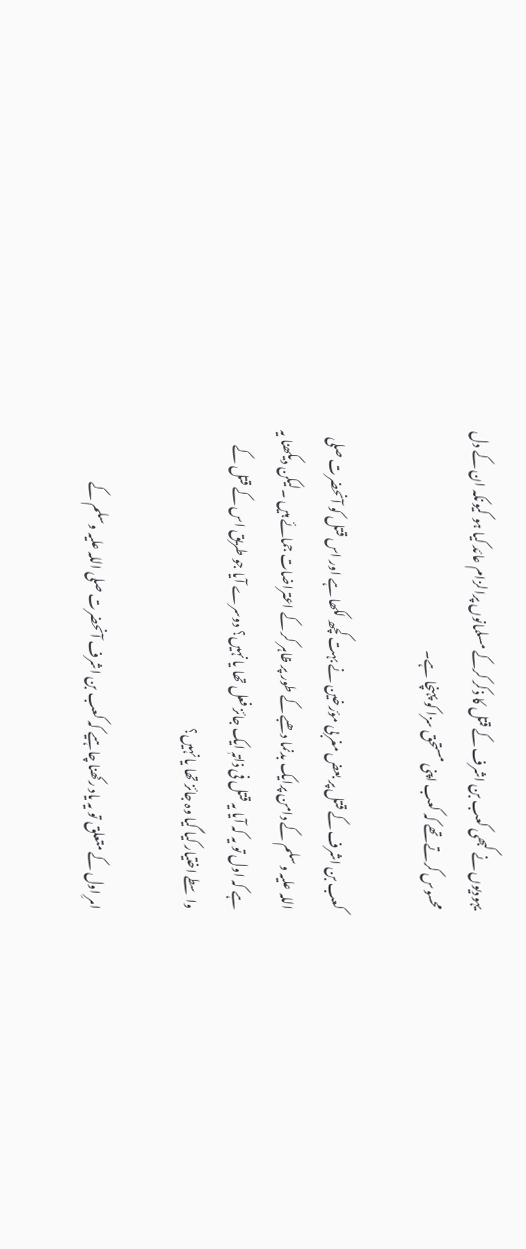یہودیوں نے کبھی کعب بن اشرف کے قتل کا ذکر کرکے مسلمانوں پرالزام عائد کیا ہو کیونکہ ان کے دل محسوس کرتے تھے کہ کعب اپنی مستحق سزا کو پہنچا ہے۔

کعب بن اشرف کے قتل پر بعض مغربی مؤرخین نے بہت کچھ لکھا ہے اور اس قتل کو آنحضرت صلی اللہ علیہ وسلم کے دامن پرایک بدنما دھبے کے طور پر ظاہر کر کے اعتراضات جمائے ہیں ۔لیکن دیکھنا یہ ہے کہ اول تو یہ کہ آیا یہ قتل فی ذاتہٖ ایک جائز فعل تھا یا نہیں؟ دوسرے آیا جو طریق اس کے قتل کے واسطے اختیار کیا گیا وہ جائز تھا یا نہیں؟

امرِ اول کے متعلق تو یہ یاد رکھنا چاہیے کہ کعب بن اشرف آنحضرت صلی اللہ علیہ وسلم کے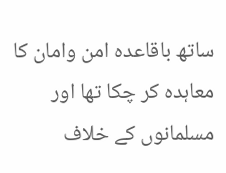ساتھ باقاعدہ امن وامان کا معاہدہ کر چکا تھا اور مسلمانوں کے خلاف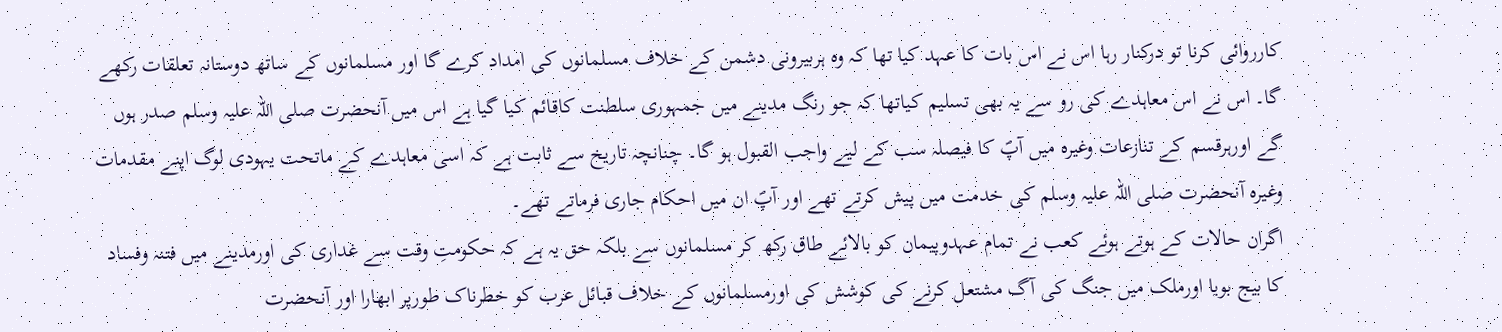کارروائی کرنا تو درکنار رہا اس نے اس بات کا عہد کیا تھا کہ وہ ہربیرونی دشمن کے خلاف مسلمانوں کی امداد کرے گا اور مسلمانوں کے ساتھ دوستانہ تعلقات رکھے گا۔ اس نے اس معاہدے کی رو سے یہ بھی تسلیم کیاتھا کہ جو رنگ مدینے میں جمہوری سلطنت کاقائم کیا گیا ہے اس میں آنحضرت صلی اللہ علیہ وسلم صدر ہوں گے اورہرقسم کے تنازعات وغیرہ میں آپؐ کا فیصلہ سب کے لیے واجب القبول ہو گا۔ چنانچہ تاریخ سے ثابت ہے کہ اسی معاہدے کے ماتحت یہودی لوگ اپنے مقدمات وغیرہ آنحضرت صلی اللہ علیہ وسلم کی خدمت میں پیش کرتے تھے اور آپؐ ان میں احکام جاری فرماتے تھے۔
اگران حالات کے ہوتے ہوئے کعب نے تمام عہدوپیمان کو بالائے طاق رکھ کر مسلمانوں سے بلکہ حق یہ ہے کہ حکومتِ وقت سے غداری کی اورمدینے میں فتنہ وفساد کا بیج بویا اورملک میں جنگ کی آگ مشتعل کرنے کی کوشش کی اورمسلمانوں کے خلاف قبائل عرب کو خطرناک طورپر ابھارا اور آنحضرت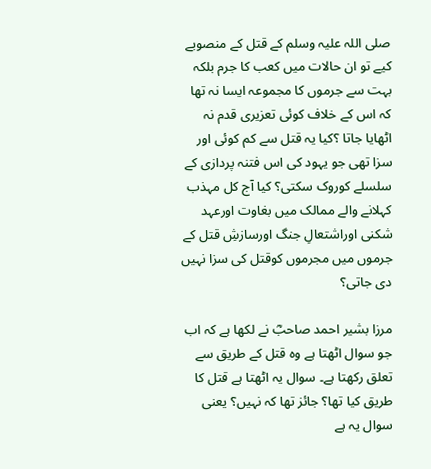صلی اللہ علیہ وسلم کے قتل کے منصوبے کیے تو ان حالات میں کعب کا جرم بلکہ بہت سے جرموں کا مجموعہ ایسا نہ تھا کہ اس کے خلاف کوئی تعزیری قدم نہ اٹھایا جاتا ؟کیا یہ قتل سے کم کوئی اور سزا تھی جو یہود کی اس فتنہ پردازی کے سلسلے کوروک سکتی؟ کیا آج کل مہذب کہلانے والے ممالک میں بغاوت اورعہد شکنی اوراشتعالِ جنگ اورسازشِ قتل کے جرموں میں مجرموں کوقتل کی سزا نہیں دی جاتی؟

مرزا بشیر احمد صاحبؓ نے لکھا ہے کہ اب جو سوال اٹھتا ہے وہ قتل کے طریق سے تعلق رکھتا ہے۔ سوال یہ اٹھتا ہے قتل کا طریق کیا تھا؟ جائز تھا کہ نہیں؟ یعنی سوال یہ ہے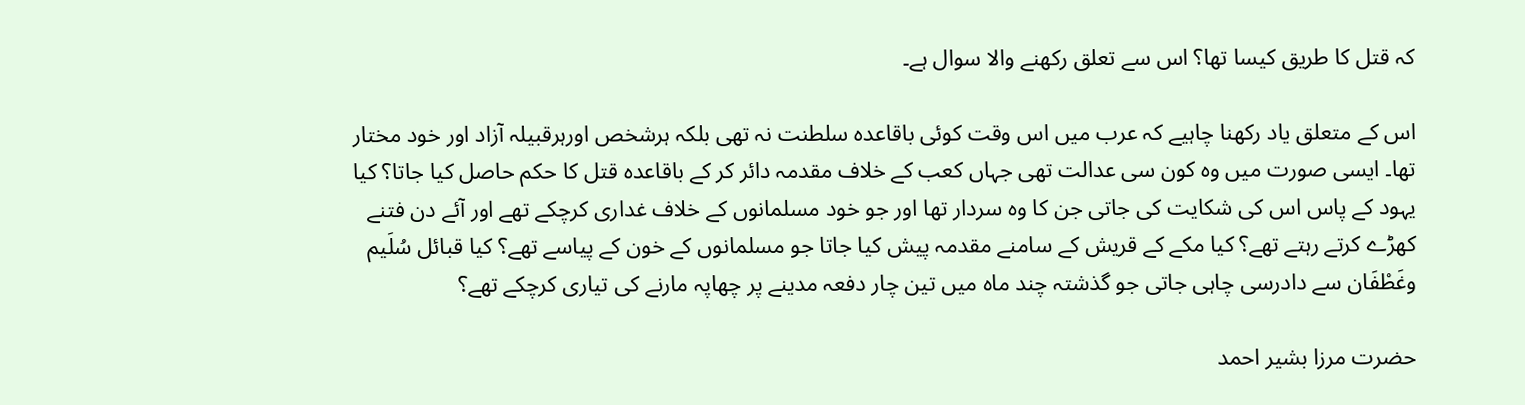کہ قتل کا طریق کیسا تھا؟ اس سے تعلق رکھنے والا سوال ہے۔

اس کے متعلق یاد رکھنا چاہیے کہ عرب میں اس وقت کوئی باقاعدہ سلطنت نہ تھی بلکہ ہرشخص اورہرقبیلہ آزاد اور خود مختار تھا۔ ایسی صورت میں وہ کون سی عدالت تھی جہاں کعب کے خلاف مقدمہ دائر کر کے باقاعدہ قتل کا حکم حاصل کیا جاتا؟ کیا یہود کے پاس اس کی شکایت کی جاتی جن کا وہ سردار تھا اور جو خود مسلمانوں کے خلاف غداری کرچکے تھے اور آئے دن فتنے کھڑے کرتے رہتے تھے؟ کیا مکے کے قریش کے سامنے مقدمہ پیش کیا جاتا جو مسلمانوں کے خون کے پیاسے تھے؟ کیا قبائل سُلَیم وغَطْفَان سے دادرسی چاہی جاتی جو گذشتہ چند ماہ میں تین چار دفعہ مدینے پر چھاپہ مارنے کی تیاری کرچکے تھے؟

حضرت مرزا بشیر احمد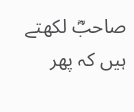صاحبؓ لکھتے ہیں کہ پھر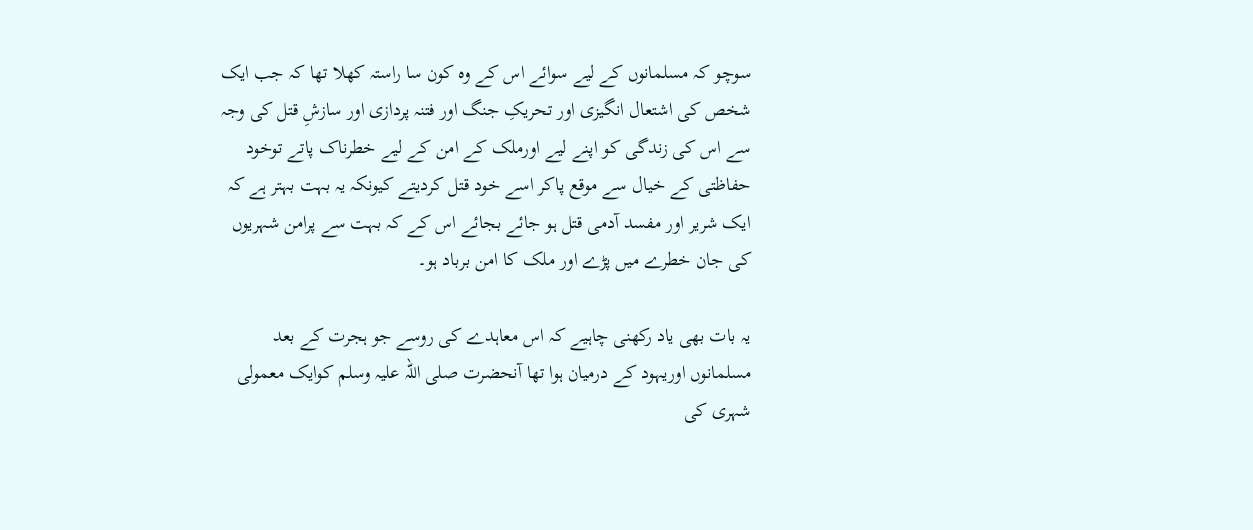سوچو کہ مسلمانوں کے لیے سوائے اس کے وہ کون سا راستہ کھلا تھا کہ جب ایک شخص کی اشتعال انگیزی اور تحریکِ جنگ اور فتنہ پردازی اور سازشِ قتل کی وجہ سے اس کی زندگی کو اپنے لیے اورملک کے امن کے لیے خطرناک پاتے توخود حفاظتی کے خیال سے موقع پاکر اسے خود قتل کردیتے کیونکہ یہ بہت بہتر ہے کہ ایک شریر اور مفسد آدمی قتل ہو جائے بجائے اس کے کہ بہت سے پرامن شہریوں کی جان خطرے میں پڑے اور ملک کا امن برباد ہو۔

یہ بات بھی یاد رکھنی چاہیے کہ اس معاہدے کی روسے جو ہجرت کے بعد مسلمانوں اوریہود کے درمیان ہوا تھا آنحضرت صلی اللہ علیہ وسلم کوایک معمولی شہری کی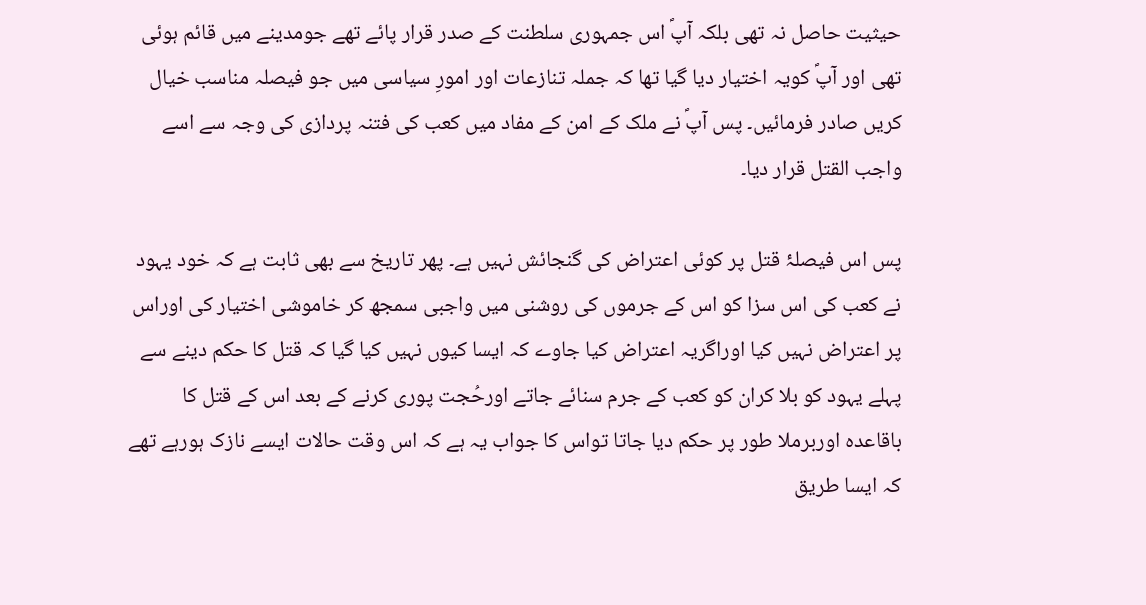حیثیت حاصل نہ تھی بلکہ آپؐ اس جمہوری سلطنت کے صدر قرار پائے تھے جومدینے میں قائم ہوئی تھی اور آپؐ کویہ اختیار دیا گیا تھا کہ جملہ تنازعات اور امورِ سیاسی میں جو فیصلہ مناسب خیال کریں صادر فرمائیں۔ پس آپؐ نے ملک کے امن کے مفاد میں کعب کی فتنہ پردازی کی وجہ سے اسے واجب القتل قرار دیا۔

پس اس فیصلۂ قتل پر کوئی اعتراض کی گنجائش نہیں ہے۔ پھر تاریخ سے بھی ثابت ہے کہ خود یہود نے کعب کی اس سزا کو اس کے جرموں کی روشنی میں واجبی سمجھ کر خاموشی اختیار کی اوراس پر اعتراض نہیں کیا اوراگریہ اعتراض کیا جاوے کہ ایسا کیوں نہیں کیا گیا کہ قتل کا حکم دینے سے پہلے یہود کو بلا کران کو کعب کے جرم سنائے جاتے اورحُجت پوری کرنے کے بعد اس کے قتل کا باقاعدہ اوربرملا طور پر حکم دیا جاتا تواس کا جواب یہ ہے کہ اس وقت حالات ایسے نازک ہورہے تھے کہ ایسا طریق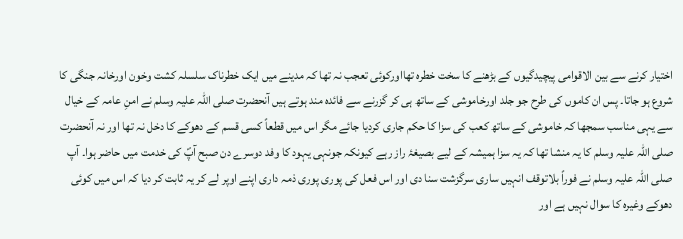اختیار کرنے سے بین الاقوامی پیچیدگیوں کے بڑھنے کا سخت خطرہ تھااورکوئی تعجب نہ تھا کہ مدینے میں ایک خطرناک سلسلہ کشت وخون اورخانہ جنگی کا شروع ہو جاتا۔ پس ان کاموں کی طرح جو جلد اورخاموشی کے ساتھ ہی کر گزرنے سے فائدہ مند ہوتے ہیں آنحضرت صلی اللہ علیہ وسلم نے امنِ عامہ کے خیال سے یہی مناسب سمجھا کہ خاموشی کے ساتھ کعب کی سزا کا حکم جاری کردیا جائے مگر اس میں قطعاً کسی قسم کے دھوکے کا دخل نہ تھا اور نہ آنحضرت صلی اللہ علیہ وسلم کا یہ منشا تھا کہ یہ سزا ہمیشہ کے لیے بصیغۂ راز رہے کیونکہ جونہی یہود کا وفد دوسرے دن صبح آپؐ کی خدمت میں حاضر ہوا۔ آپ صلی اللہ علیہ وسلم نے فوراً بلاتوقف انہیں ساری سرگزشت سنا دی اور اس فعل کی پوری پوری ذمہ داری اپنے اوپر لے کر یہ ثابت کر دیا کہ اس میں کوئی دھوکے وغیرہ کا سوال نہیں ہے اور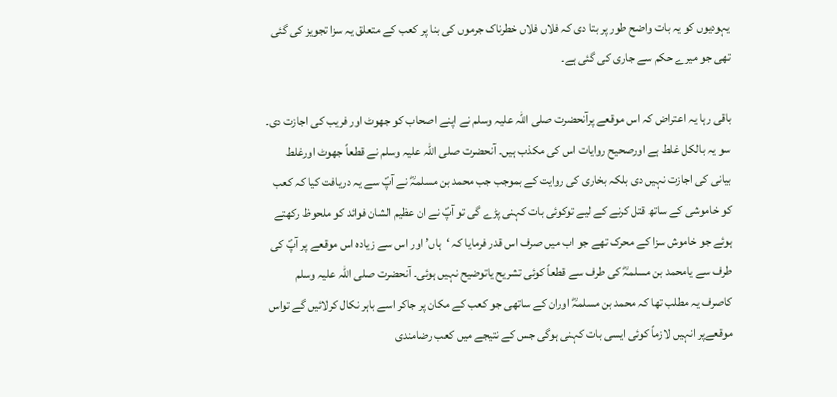یہودیوں کو یہ بات واضح طور پر بتا دی کہ فلاں فلاں خطرناک جرموں کی بنا پر کعب کے متعلق یہ سزا تجویز کی گئی تھی جو میرے حکم سے جاری کی گئی ہے۔

باقی رہا یہ اعتراض کہ اس موقعے پرآنحضرت صلی اللہ علیہ وسلم نے اپنے اصحاب کو جھوٹ اور فریب کی اجازت دی۔ سو یہ بالکل غلط ہے اورصحیح روایات اس کی مکذب ہیں۔ آنحضرت صلی اللہ علیہ وسلم نے قطعاً جھوٹ اورغلط بیانی کی اجازت نہیں دی بلکہ بخاری کی روایت کے بموجب جب محمد بن مسلمہؓ نے آپؐ سے یہ دریافت کیا کہ کعب کو خاموشی کے ساتھ قتل کرنے کے لیے توکوئی بات کہنی پڑے گی تو آپؐ نے ان عظیم الشان فوائد کو ملحوظ رکھتے ہوئے جو خاموش سزا کے محرک تھے جو اب میں صرف اس قدر فرمایا کہ ‘ہاں’ اور اس سے زیادہ اس موقعے پر آپؐ کی طرف سے یامحمد بن مسلمہؓ کی طرف سے قطعاً کوئی تشریح یاتوضیح نہیں ہوئی۔ آنحضرت صلی اللہ علیہ وسلم کاصرف یہ مطلب تھا کہ محمد بن مسلمہؓ اوران کے ساتھی جو کعب کے مکان پر جاکر اسے باہر نکال کرلائیں گے تواس موقعےپر انہیں لازماً کوئی ایسی بات کہنی ہوگی جس کے نتیجے میں کعب رضامندی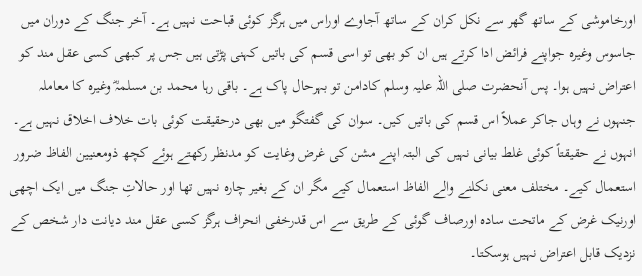اورخاموشی کے ساتھ گھر سے نکل کران کے ساتھ آجاوے اوراس میں ہرگز کوئی قباحت نہیں ہے۔ آخر جنگ کے دوران میں جاسوس وغیرہ جواپنے فرائض ادا کرتے ہیں ان کو بھی تو اسی قسم کی باتیں کہنی پڑتی ہیں جس پر کبھی کسی عقل مند کو اعتراض نہیں ہوا۔ پس آنحضرت صلی اللہ علیہ وسلم کادامن تو بہرحال پاک ہے۔ باقی رہا محمد بن مسلمہؓ وغیرہ کا معاملہ جنہوں نے وہاں جاکر عملاً اس قسم کی باتیں کیں۔ سوان کی گفتگو میں بھی درحقیقت کوئی بات خلاف اخلاق نہیں ہے۔ انہوں نے حقیقتاً کوئی غلط بیانی نہیں کی البتہ اپنے مشن کی غرض وغایت کو مدنظر رکھتے ہوئے کچھ ذومعنیین الفاظ ضرور استعمال کیے۔ مختلف معنی نکلنے والے الفاظ استعمال کیے مگر ان کے بغیر چارہ نہیں تھا اور حالاتِ جنگ میں ایک اچھی اورنیک غرض کے ماتحت سادہ اورصاف گوئی کے طریق سے اس قدرخفی انحراف ہرگز کسی عقل مند دیانت دار شخص کے نزدیک قابل اعتراض نہیں ہوسکتا۔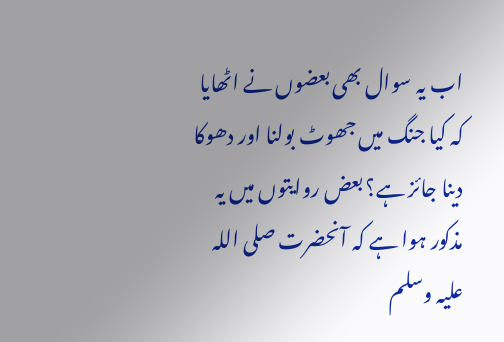اب یہ سوال بھی بعضوں نے اٹھایا کہ کیا جنگ میں جھوٹ بولنا اور دھوکا دینا جائز ہے؟ بعض روایتوں میں یہ مذکور ہوا ہے کہ آنحضرت صلی اللہ علیہ وسلم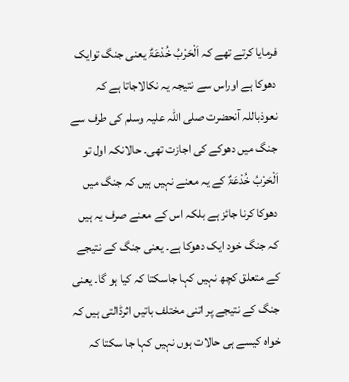فرمایا کرتے تھے کہ اَلْحَرْبُ خُدْعَۃٌ یعنی جنگ توایک دھوکا ہے اوراس سے نتیجہ یہ نکالاجاتا ہے کہ نعوذباللہ آنحضرت صلی اللہ علیہ وسلم کی طرف سے جنگ میں دھوکے کی اجازت تھی۔ حالانکہ اول تو اَلْحَرْبُ خُدْعَۃٌ کے یہ معنے نہیں ہیں کہ جنگ میں دھوکا کرنا جائز ہے بلکہ اس کے معنے صرف یہ ہیں کہ جنگ خود ایک دھوکا ہے۔ یعنی جنگ کے نتیجے کے متعلق کچھ نہیں کہا جاسکتا کہ کیا ہو گا۔ یعنی جنگ کے نتیجے پر اتنی مختلف باتیں اثرڈالتی ہیں کہ خواہ کیسے ہی حالات ہوں نہیں کہا جا سکتا کہ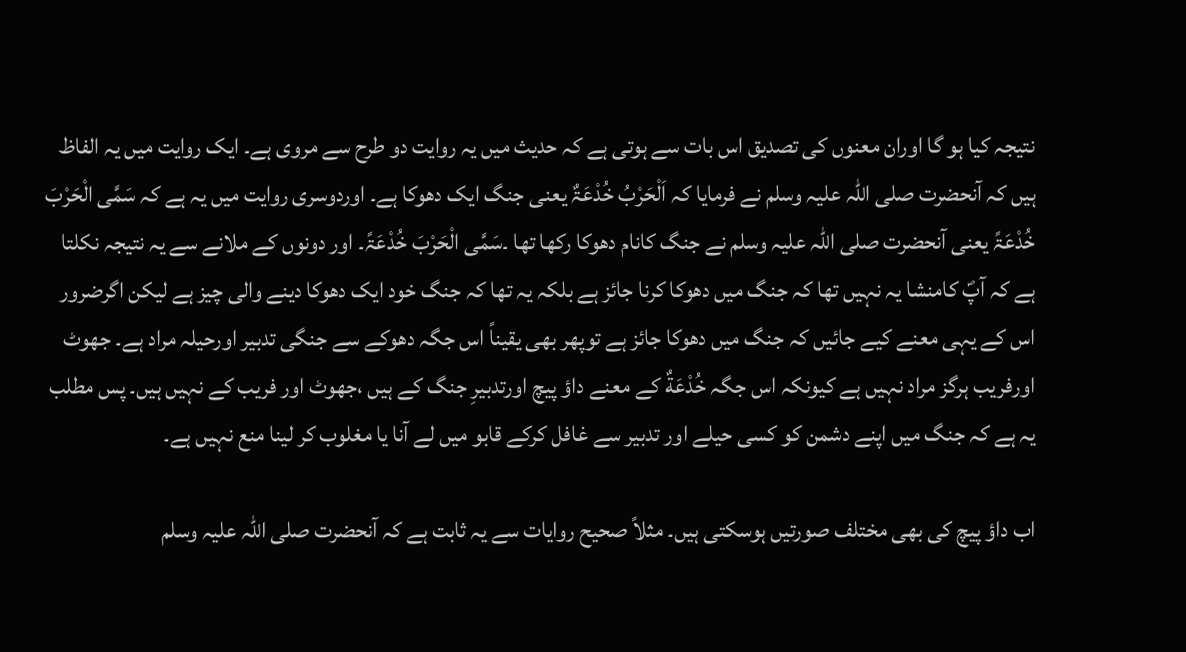نتیجہ کیا ہو گا اوران معنوں کی تصدیق اس بات سے ہوتی ہے کہ حدیث میں یہ روایت دو طرح سے مروی ہے۔ ایک روایت میں یہ الفاظ ہیں کہ آنحضرت صلی اللہ علیہ وسلم نے فرمایا کہ اَلْحَرْبُ خُدْعَۃٌ یعنی جنگ ایک دھوکا ہے۔ اوردوسری روایت میں یہ ہے کہ سَمَّی الْحَرْبَ خُدْعَۃً یعنی آنحضرت صلی اللہ علیہ وسلم نے جنگ کانام دھوکا رکھا تھا ۔سَمَّی الْحَرْبَ خُدْعَۃً۔ اور دونوں کے ملانے سے یہ نتیجہ نکلتا ہے کہ آپؐ کامنشا یہ نہیں تھا کہ جنگ میں دھوکا کرنا جائز ہے بلکہ یہ تھا کہ جنگ خود ایک دھوکا دینے والی چیز ہے لیکن اگرضرور اس کے یہی معنے کیے جائیں کہ جنگ میں دھوکا جائز ہے توپھر بھی یقیناً اس جگہ دھوکے سے جنگی تدبیر اورحیلہ مراد ہے۔ جھوٹ اورفریب ہرگز مراد نہیں ہے کیونکہ اس جگہ خُدْعَةٌ کے معنے داؤ پیچ اورتدبیرِ جنگ کے ہیں ،جھوٹ اور فریب کے نہیں ہیں۔ پس مطلب یہ ہے کہ جنگ میں اپنے دشمن کو کسی حیلے اور تدبیر سے غافل کرکے قابو میں لے آنا یا مغلوب کر لینا منع نہیں ہے۔

اب داؤ پیچ کی بھی مختلف صورتیں ہوسکتی ہیں۔ مثلاً صحیح روایات سے یہ ثابت ہے کہ آنحضرت صلی اللہ علیہ وسلم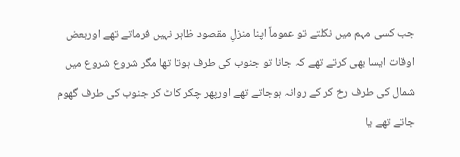جب کسی مہم میں نکلتے تو عموماً اپنا منزلِ مقصود ظاہر نہیں فرماتے تھے اوربعض اوقات ایسا بھی کرتے تھے کہ جانا تو جنوب کی طرف ہوتا تھا مگر شروع شروع میں شمال کی طرف رخ کر کے روانہ ہوجاتے تھے اورپھر چکر کاٹ کر جنوب کی طرف گھوم جاتے تھے یا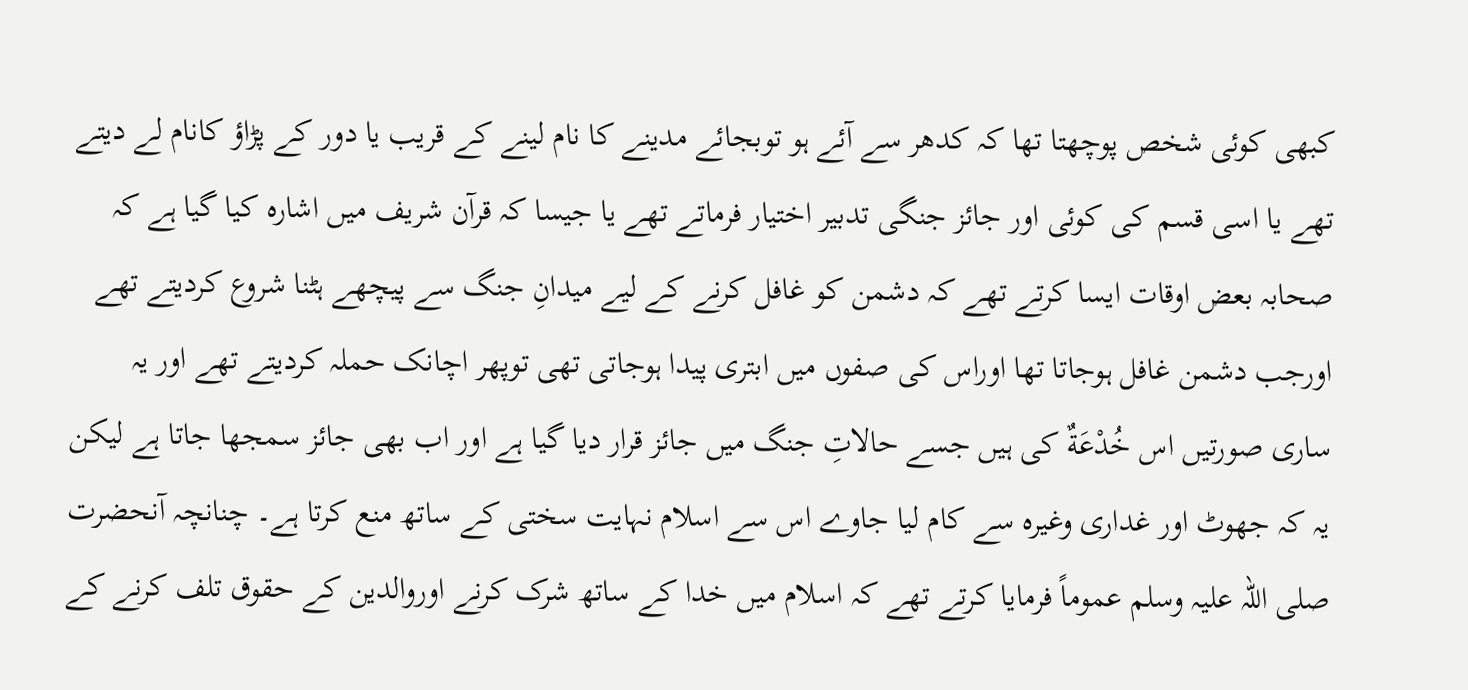کبھی کوئی شخص پوچھتا تھا کہ کدھر سے آئے ہو توبجائے مدینے کا نام لینے کے قریب یا دور کے پڑاؤ کانام لے دیتے تھے یا اسی قسم کی کوئی اور جائز جنگی تدبیر اختیار فرماتے تھے یا جیسا کہ قرآن شریف میں اشارہ کیا گیا ہے کہ صحابہ بعض اوقات ایسا کرتے تھے کہ دشمن کو غافل کرنے کے لیے میدانِ جنگ سے پیچھے ہٹنا شروع کردیتے تھے اورجب دشمن غافل ہوجاتا تھا اوراس کی صفوں میں ابتری پیدا ہوجاتی تھی توپھر اچانک حملہ کردیتے تھے اور یہ ساری صورتیں اس خُدْعَةٌ کی ہیں جسے حالاتِ جنگ میں جائز قرار دیا گیا ہے اور اب بھی جائز سمجھا جاتا ہے لیکن یہ کہ جھوٹ اور غداری وغیرہ سے کام لیا جاوے اس سے اسلام نہایت سختی کے ساتھ منع کرتا ہے۔ چنانچہ آنحضرت صلی اللہ علیہ وسلم عموماً فرمایا کرتے تھے کہ اسلام میں خدا کے ساتھ شرک کرنے اوروالدین کے حقوق تلف کرنے کے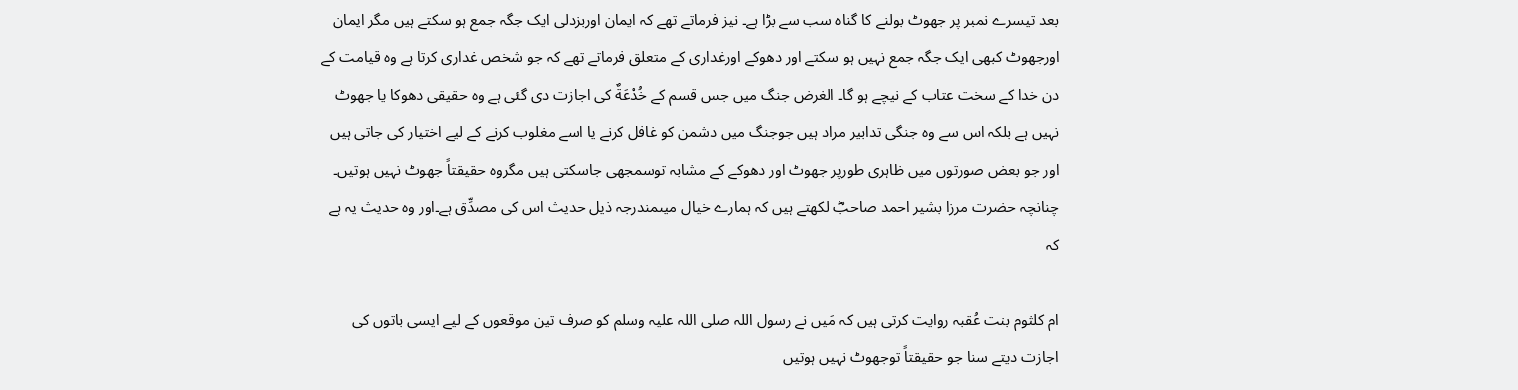بعد تیسرے نمبر پر جھوٹ بولنے کا گناہ سب سے بڑا ہے۔ نیز فرماتے تھے کہ ایمان اوربزدلی ایک جگہ جمع ہو سکتے ہیں مگر ایمان اورجھوٹ کبھی ایک جگہ جمع نہیں ہو سکتے اور دھوکے اورغداری کے متعلق فرماتے تھے کہ جو شخص غداری کرتا ہے وہ قیامت کے دن خدا کے سخت عتاب کے نیچے ہو گا۔ الغرض جنگ میں جس قسم کے خُدْعَةٌ کی اجازت دی گئی ہے وہ حقیقی دھوکا یا جھوٹ نہیں ہے بلکہ اس سے وہ جنگی تدابیر مراد ہیں جوجنگ میں دشمن کو غافل کرنے یا اسے مغلوب کرنے کے لیے اختیار کی جاتی ہیں اور جو بعض صورتوں میں ظاہری طورپر جھوٹ اور دھوکے کے مشابہ توسمجھی جاسکتی ہیں مگروہ حقیقتاً جھوٹ نہیں ہوتیں۔ چنانچہ حضرت مرزا بشیر احمد صاحبؓ لکھتے ہیں کہ ہمارے خیال میںمندرجہ ذیل حدیث اس کی مصدِّق ہے۔اور وہ حدیث یہ ہے کہ

ام کلثوم بنت عُقبہ روایت کرتی ہیں کہ مَیں نے رسول اللہ صلی اللہ علیہ وسلم کو صرف تین موقعوں کے لیے ایسی باتوں کی اجازت دیتے سنا جو حقیقتاً توجھوٹ نہیں ہوتیں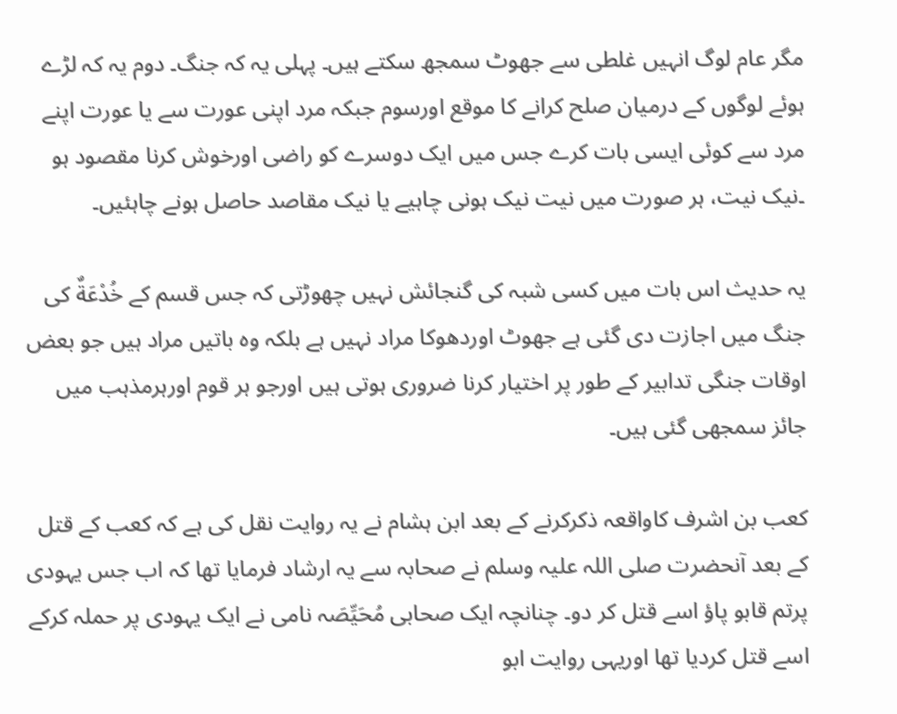مگر عام لوگ انہیں غلطی سے جھوٹ سمجھ سکتے ہیں۔ پہلی یہ کہ جنگ۔ دوم یہ کہ لڑے ہوئے لوگوں کے درمیان صلح کرانے کا موقع اورسوم جبکہ مرد اپنی عورت سے یا عورت اپنے مرد سے کوئی ایسی بات کرے جس میں ایک دوسرے کو راضی اورخوش کرنا مقصود ہو ۔نیک نیت، ہر صورت میں نیت نیک ہونی چاہیے یا نیک مقاصد حاصل ہونے چاہئیں۔

یہ حدیث اس بات میں کسی شبہ کی گنجائش نہیں چھوڑتی کہ جس قسم کے خُدْعَةٌ کی جنگ میں اجازت دی گئی ہے جھوٹ اوردھوکا مراد نہیں ہے بلکہ وہ باتیں مراد ہیں جو بعض اوقات جنگی تدابیر کے طور پر اختیار کرنا ضروری ہوتی ہیں اورجو ہر قوم اورہرمذہب میں جائز سمجھی گئی ہیں۔

کعب بن اشرف کاواقعہ ذکرکرنے کے بعد ابن ہشام نے یہ روایت نقل کی ہے کہ کعب کے قتل کے بعد آنحضرت صلی اللہ علیہ وسلم نے صحابہ سے یہ ارشاد فرمایا تھا کہ اب جس یہودی پرتم قابو پاؤ اسے قتل کر دو۔ چنانچہ ایک صحابی مُحَیِّصَہ نامی نے ایک یہودی پر حملہ کرکے اسے قتل کردیا تھا اوریہی روایت ابو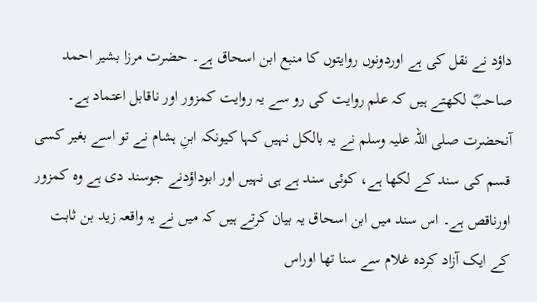داؤد نے نقل کی ہے اوردونوں روایتوں کا منبع ابن اسحاق ہے۔ حضرت مرزا بشیر احمد صاحبؓ لکھتے ہیں کہ علم روایت کی رو سے یہ روایت کمزور اور ناقابل اعتماد ہے۔ آنحضرت صلی اللہ علیہ وسلم نے یہ بالکل نہیں کہا کیونکہ ابنِ ہشام نے تو اسے بغیر کسی قسم کی سند کے لکھا ہے، کوئی سند ہے ہی نہیں اور ابوداؤدنے جوسند دی ہے وہ کمزور اورناقص ہے۔ اس سند میں ابن اسحاق یہ بیان کرتے ہیں کہ میں نے یہ واقعہ زید بن ثابت کے ایک آزاد کردہ غلام سے سنا تھا اوراس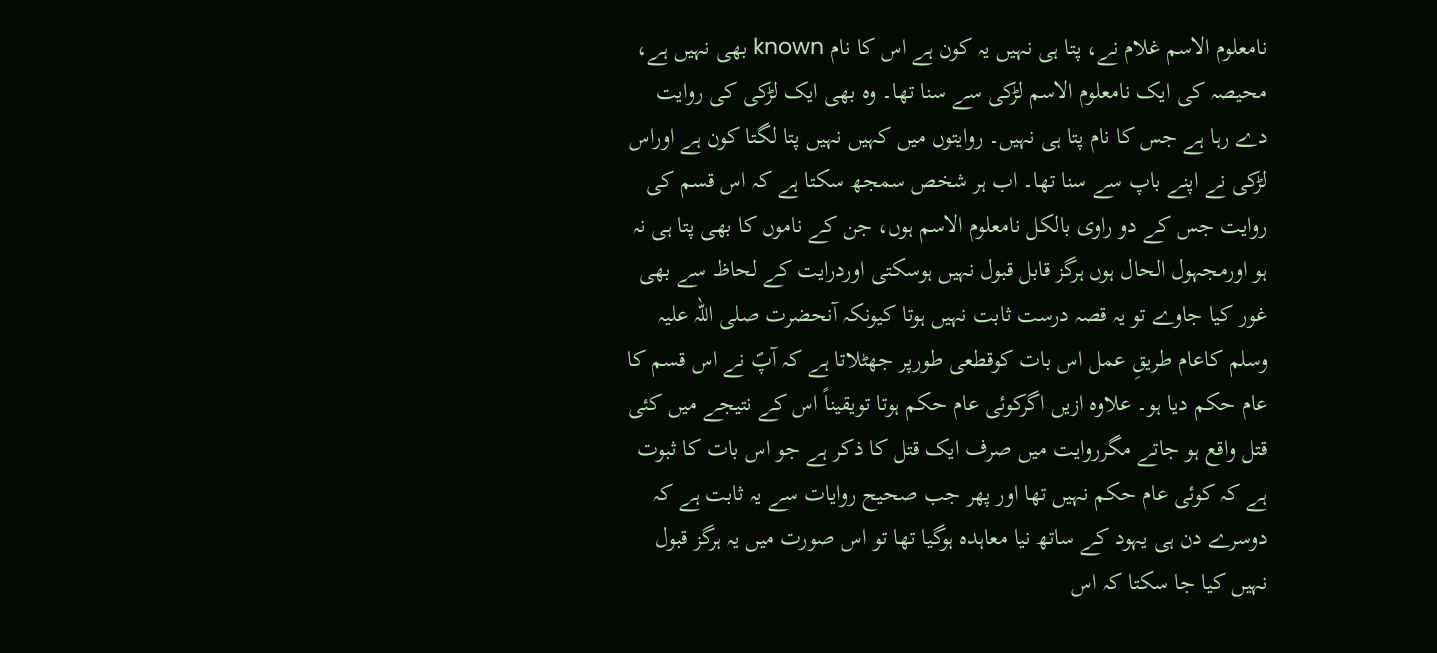نامعلوم الاسم غلام نے، پتا ہی نہیں یہ کون ہے اس کا نام known بھی نہیں ہے، محیصہ کی ایک نامعلوم الاسم لڑکی سے سنا تھا۔ وہ بھی ایک لڑکی کی روایت دے رہا ہے جس کا نام پتا ہی نہیں۔ روایتوں میں کہیں نہیں پتا لگتا کون ہے اوراس لڑکی نے اپنے باپ سے سنا تھا۔ اب ہر شخص سمجھ سکتا ہے کہ اس قسم کی روایت جس کے دو راوی بالکل نامعلوم الاسم ہوں، جن کے ناموں کا بھی پتا ہی نہ ہو اورمجہول الحال ہوں ہرگز قابل قبول نہیں ہوسکتی اوردرایت کے لحاظ سے بھی غور کیا جاوے تو یہ قصہ درست ثابت نہیں ہوتا کیونکہ آنحضرت صلی اللہ علیہ وسلم کاعام طریقِ عمل اس بات کوقطعی طورپر جھٹلاتا ہے کہ آپؐ نے اس قسم کا عام حکم دیا ہو۔ علاوہ ازیں اگرکوئی عام حکم ہوتا تویقیناً اس کے نتیجے میں کئی قتل واقع ہو جاتے مگرروایت میں صرف ایک قتل کا ذکر ہے جو اس بات کا ثبوت ہے کہ کوئی عام حکم نہیں تھا اور پھر جب صحیح روایات سے یہ ثابت ہے کہ دوسرے دن ہی یہود کے ساتھ نیا معاہدہ ہوگیا تھا تو اس صورت میں یہ ہرگز قبول نہیں کیا جا سکتا کہ اس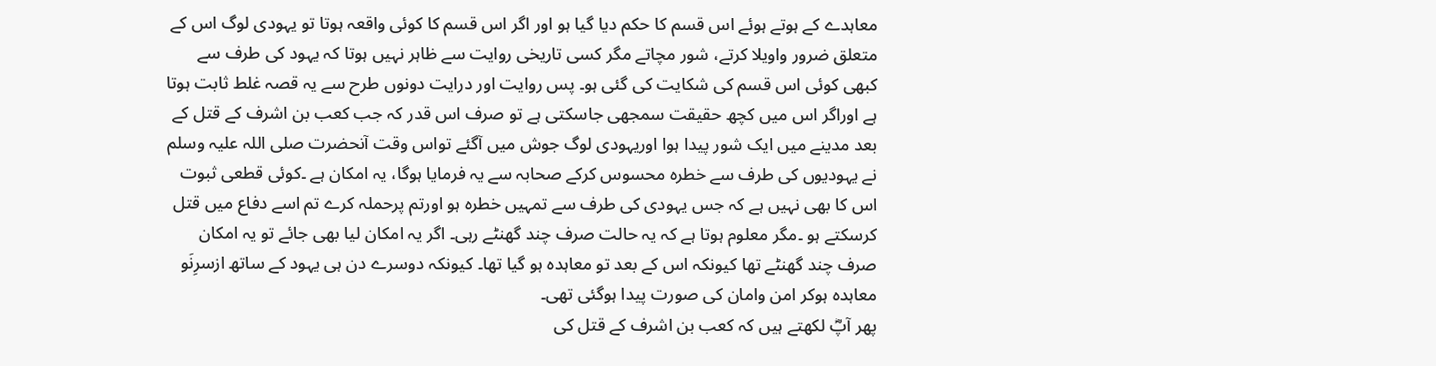معاہدے کے ہوتے ہوئے اس قسم کا حکم دیا گیا ہو اور اگر اس قسم کا کوئی واقعہ ہوتا تو یہودی لوگ اس کے متعلق ضرور واویلا کرتے، شور مچاتے مگر کسی تاریخی روایت سے ظاہر نہیں ہوتا کہ یہود کی طرف سے کبھی کوئی اس قسم کی شکایت کی گئی ہو۔ پس روایت اور درایت دونوں طرح سے یہ قصہ غلط ثابت ہوتا ہے اوراگر اس میں کچھ حقیقت سمجھی جاسکتی ہے تو صرف اس قدر کہ جب کعب بن اشرف کے قتل کے بعد مدینے میں ایک شور پیدا ہوا اوریہودی لوگ جوش میں آگئے تواس وقت آنحضرت صلی اللہ علیہ وسلم نے یہودیوں کی طرف سے خطرہ محسوس کرکے صحابہ سے یہ فرمایا ہوگا، یہ امکان ہے ۔کوئی قطعی ثبوت اس کا بھی نہیں ہے کہ جس یہودی کی طرف سے تمہیں خطرہ ہو اورتم پرحملہ کرے تم اسے دفاع میں قتل کرسکتے ہو ۔مگر معلوم ہوتا ہے کہ یہ حالت صرف چند گھنٹے رہی۔ اگر یہ امکان لیا بھی جائے تو یہ امکان صرف چند گھنٹے تھا کیونکہ اس کے بعد تو معاہدہ ہو گیا تھا۔ کیونکہ دوسرے دن ہی یہود کے ساتھ ازسرِنَو معاہدہ ہوکر امن وامان کی صورت پیدا ہوگئی تھی۔
پھر آپؓ لکھتے ہیں کہ کعب بن اشرف کے قتل کی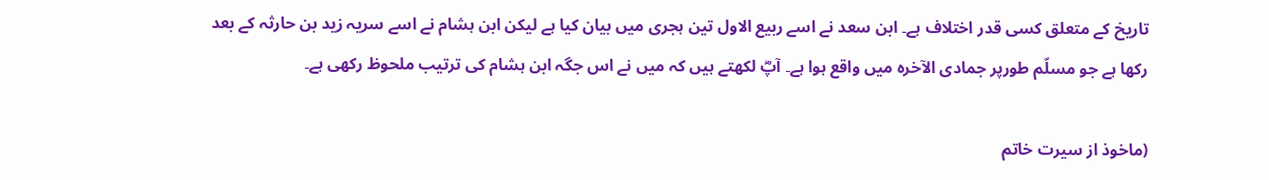تاریخ کے متعلق کسی قدر اختلاف ہے۔ ابن سعد نے اسے ربیع الاول تین ہجری میں بیان کیا ہے لیکن ابن ہشام نے اسے سریہ زید بن حارثہ کے بعد رکھا ہے جو مسلّم طورپر جمادی الآخرہ میں واقع ہوا ہے۔ آپؓ لکھتے ہیں کہ میں نے اس جگہ ابن ہشام کی ترتیب ملحوظ رکھی ہے۔

(ماخوذ از سیرت خاتم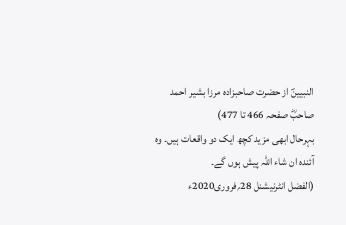النبیینؐ از حضرت صاحبزادہ مرزا بشیر احمد صاحبؓ صفحہ 466 تا 477)
بہرحال ابھی مزید کچھ ایک دو واقعات ہیں۔ وہ آئندہ ان شاء اللہ پیش ہوں گے۔
(الفضل انٹرنیشنل 28؍فروری2020ء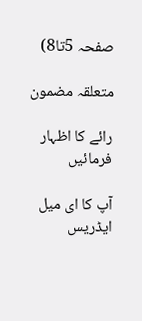صفحہ 5تا8)

متعلقہ مضمون

رائے کا اظہار فرمائیں

آپ کا ای میل ایڈریس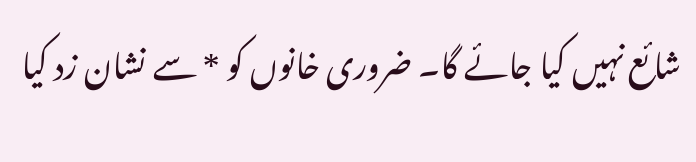شائع نہیں کیا جائے گا۔ ضروری خانوں کو * سے نشان زد کیا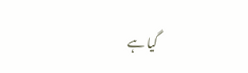گیا ہے